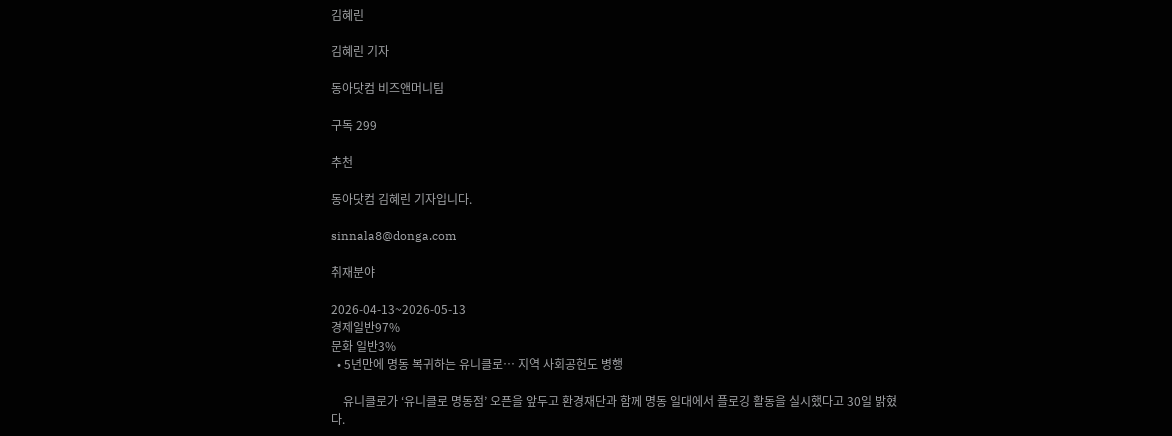김혜린

김혜린 기자

동아닷컴 비즈앤머니팀

구독 299

추천

동아닷컴 김혜린 기자입니다.

sinnala8@donga.com

취재분야

2026-04-13~2026-05-13
경제일반97%
문화 일반3%
  • 5년만에 명동 복귀하는 유니클로… 지역 사회공헌도 병행

    유니클로가 ‘유니클로 명동점’ 오픈을 앞두고 환경재단과 함께 명동 일대에서 플로깅 활동을 실시했다고 30일 밝혔다.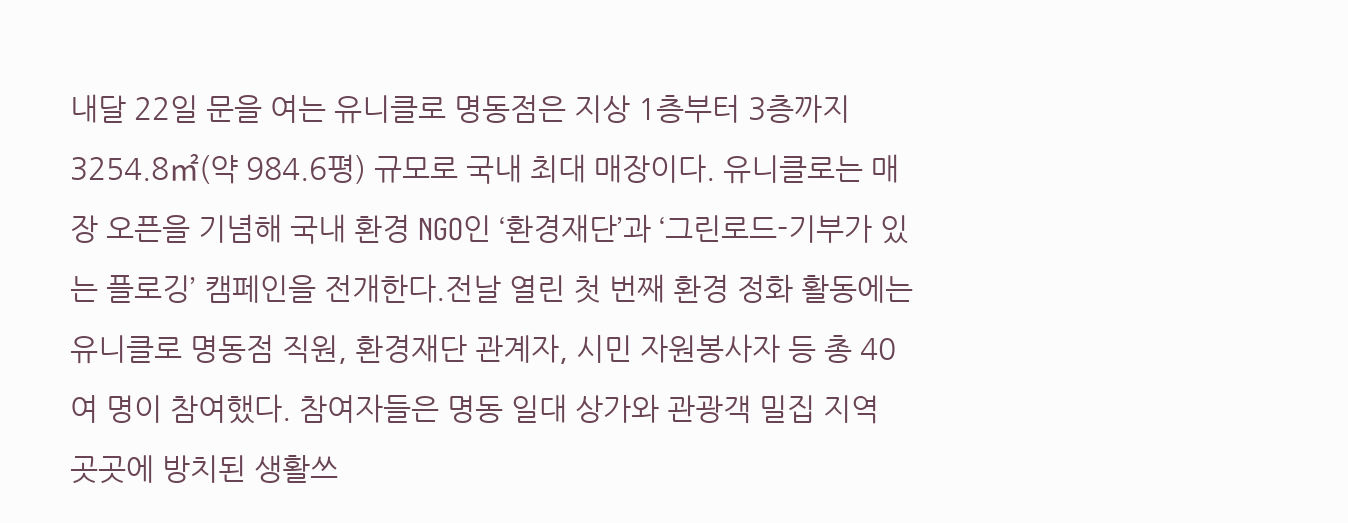내달 22일 문을 여는 유니클로 명동점은 지상 1층부터 3층까지 3254.8㎡(약 984.6평) 규모로 국내 최대 매장이다. 유니클로는 매장 오픈을 기념해 국내 환경 NGO인 ‘환경재단’과 ‘그린로드-기부가 있는 플로깅’ 캠페인을 전개한다.전날 열린 첫 번째 환경 정화 활동에는 유니클로 명동점 직원, 환경재단 관계자, 시민 자원봉사자 등 총 40여 명이 참여했다. 참여자들은 명동 일대 상가와 관광객 밀집 지역 곳곳에 방치된 생활쓰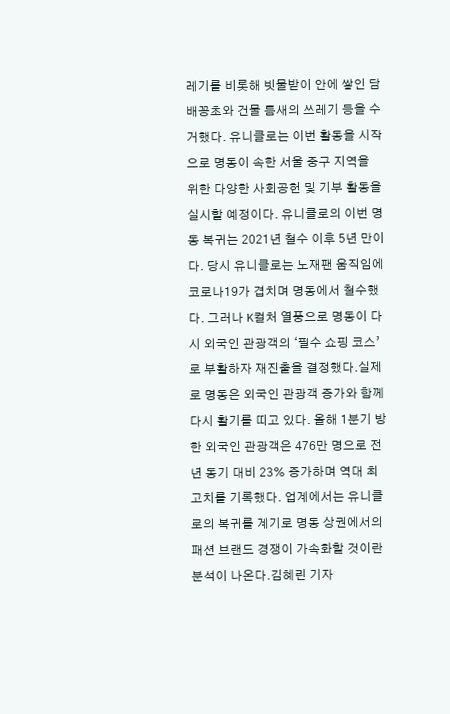레기를 비롯해 빗물받이 안에 쌓인 담배꽁초와 건물 틈새의 쓰레기 등을 수거했다. 유니클로는 이번 활동을 시작으로 명동이 속한 서울 중구 지역을 위한 다양한 사회공헌 및 기부 활동을 실시할 예정이다. 유니클로의 이번 명동 복귀는 2021년 철수 이후 5년 만이다. 당시 유니클로는 노재팬 움직임에 코로나19가 겹치며 명동에서 철수했다. 그러나 K컬처 열풍으로 명동이 다시 외국인 관광객의 ‘필수 쇼핑 코스’로 부활하자 재진출을 결정했다.실제로 명동은 외국인 관광객 증가와 함께 다시 활기를 띠고 있다. 올해 1분기 방한 외국인 관광객은 476만 명으로 전년 동기 대비 23% 증가하며 역대 최고치를 기록했다. 업계에서는 유니클로의 복귀를 계기로 명동 상권에서의 패션 브랜드 경쟁이 가속화할 것이란 분석이 나온다.김혜린 기자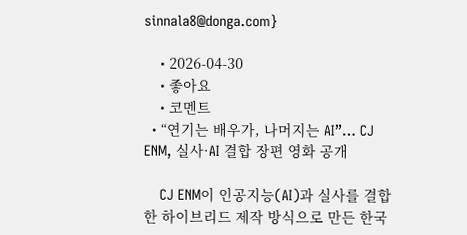sinnala8@donga.com}

    • 2026-04-30
    • 좋아요
    • 코멘트
  • “연기는 배우가, 나머지는 AI”… CJ ENM, 실사·AI 결합 장편 영화 공개

    CJ ENM이 인공지능(AI)과 실사를 결합한 하이브리드 제작 방식으로 만든 한국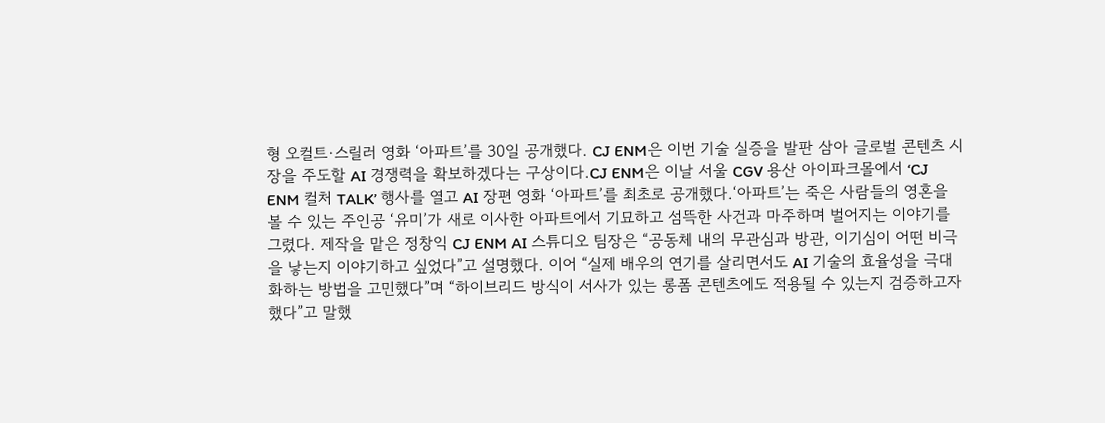형 오컬트·스릴러 영화 ‘아파트’를 30일 공개했다. CJ ENM은 이번 기술 실증을 발판 삼아 글로벌 콘텐츠 시장을 주도할 AI 경쟁력을 확보하겠다는 구상이다.CJ ENM은 이날 서울 CGV 용산 아이파크몰에서 ‘CJ ENM 컬처 TALK’ 행사를 열고 AI 장편 영화 ‘아파트’를 최초로 공개했다.‘아파트’는 죽은 사람들의 영혼을 볼 수 있는 주인공 ‘유미’가 새로 이사한 아파트에서 기묘하고 섬뜩한 사건과 마주하며 벌어지는 이야기를 그렸다. 제작을 맡은 정창익 CJ ENM AI 스튜디오 팀장은 “공동체 내의 무관심과 방관, 이기심이 어떤 비극을 낳는지 이야기하고 싶었다”고 설명했다. 이어 “실제 배우의 연기를 살리면서도 AI 기술의 효율성을 극대화하는 방법을 고민했다”며 “하이브리드 방식이 서사가 있는 롱폼 콘텐츠에도 적용될 수 있는지 검증하고자 했다”고 말했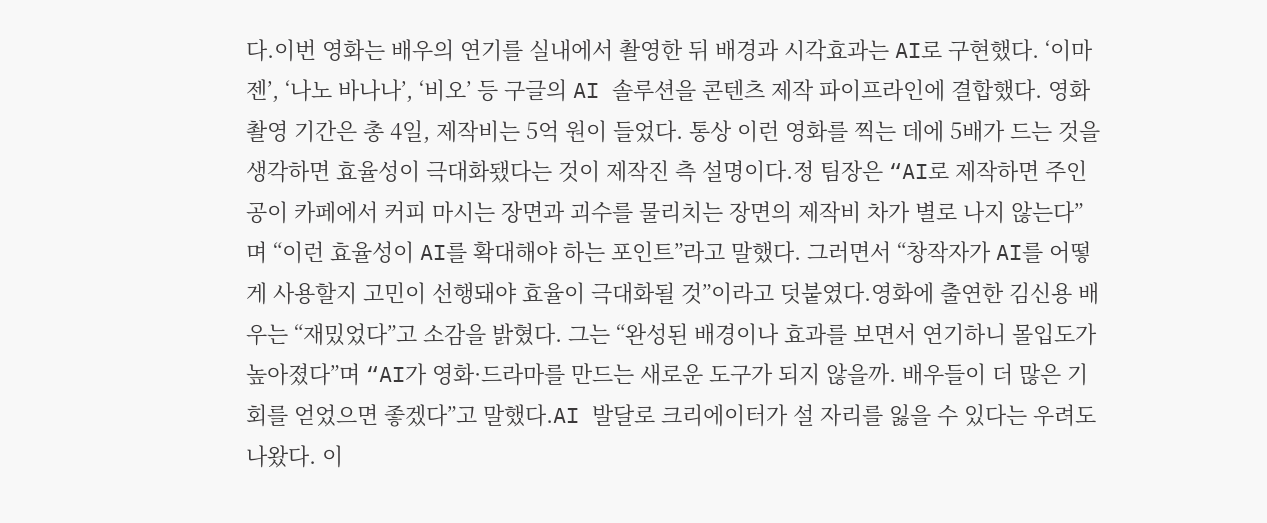다.이번 영화는 배우의 연기를 실내에서 촬영한 뒤 배경과 시각효과는 AI로 구현했다. ‘이마젠’, ‘나노 바나나’, ‘비오’ 등 구글의 AI 솔루션을 콘텐츠 제작 파이프라인에 결합했다. 영화 촬영 기간은 총 4일, 제작비는 5억 원이 들었다. 통상 이런 영화를 찍는 데에 5배가 드는 것을 생각하면 효율성이 극대화됐다는 것이 제작진 측 설명이다.정 팀장은 “AI로 제작하면 주인공이 카페에서 커피 마시는 장면과 괴수를 물리치는 장면의 제작비 차가 별로 나지 않는다”며 “이런 효율성이 AI를 확대해야 하는 포인트”라고 말했다. 그러면서 “창작자가 AI를 어떻게 사용할지 고민이 선행돼야 효율이 극대화될 것”이라고 덧붙였다.영화에 출연한 김신용 배우는 “재밌었다”고 소감을 밝혔다. 그는 “완성된 배경이나 효과를 보면서 연기하니 몰입도가 높아졌다”며 “AI가 영화·드라마를 만드는 새로운 도구가 되지 않을까. 배우들이 더 많은 기회를 얻었으면 좋겠다”고 말했다.AI 발달로 크리에이터가 설 자리를 잃을 수 있다는 우려도 나왔다. 이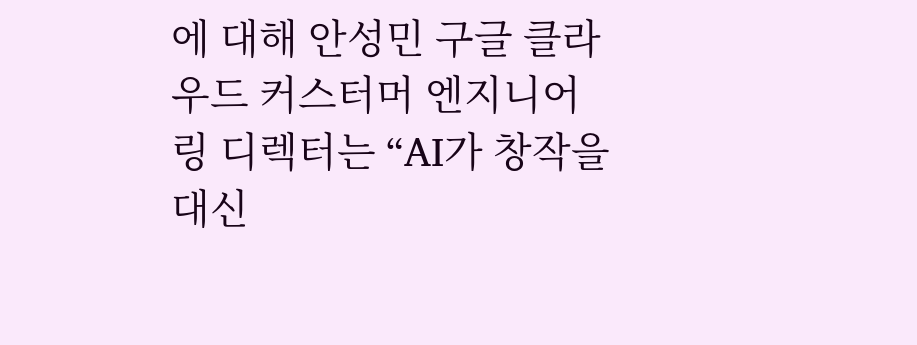에 대해 안성민 구글 클라우드 커스터머 엔지니어링 디렉터는 “AI가 창작을 대신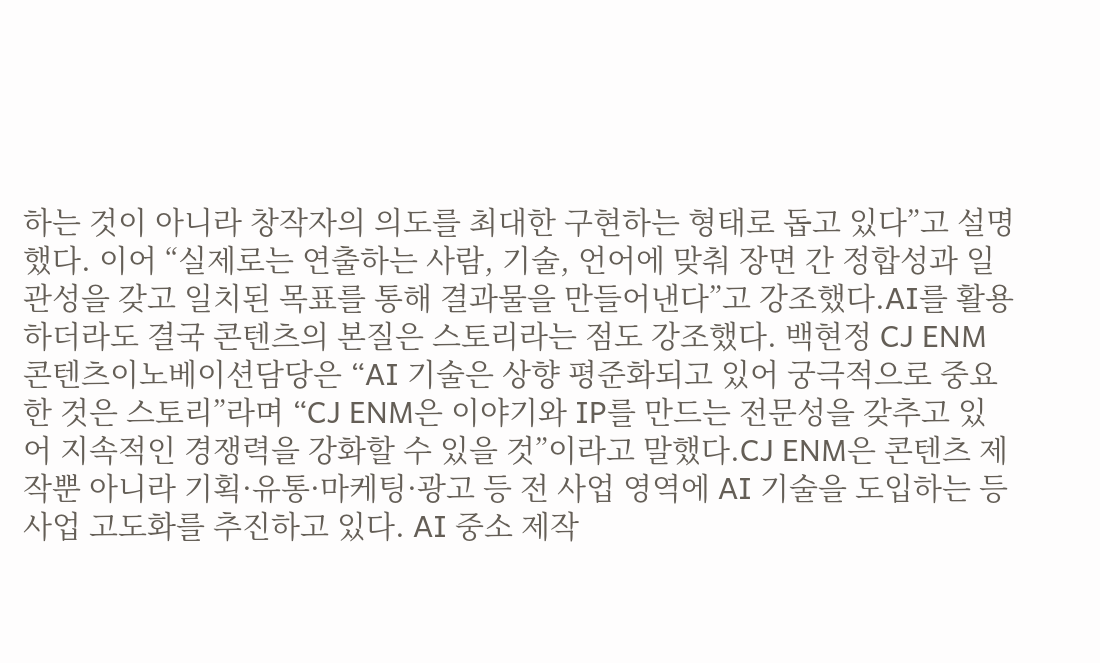하는 것이 아니라 창작자의 의도를 최대한 구현하는 형태로 돕고 있다”고 설명했다. 이어 “실제로는 연출하는 사람, 기술, 언어에 맞춰 장면 간 정합성과 일관성을 갖고 일치된 목표를 통해 결과물을 만들어낸다”고 강조했다.AI를 활용하더라도 결국 콘텐츠의 본질은 스토리라는 점도 강조했다. 백현정 CJ ENM 콘텐츠이노베이션담당은 “AI 기술은 상향 평준화되고 있어 궁극적으로 중요한 것은 스토리”라며 “CJ ENM은 이야기와 IP를 만드는 전문성을 갖추고 있어 지속적인 경쟁력을 강화할 수 있을 것”이라고 말했다.CJ ENM은 콘텐츠 제작뿐 아니라 기획·유통·마케팅·광고 등 전 사업 영역에 AI 기술을 도입하는 등 사업 고도화를 추진하고 있다. AI 중소 제작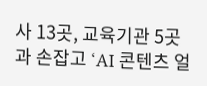사 13곳, 교육기관 5곳과 손잡고 ‘AI 콘텐츠 얼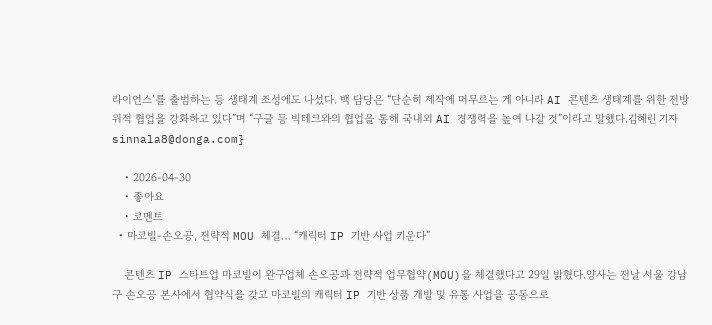라이언스’를 출범하는 등 생태계 조성에도 나섰다. 백 담당은 “단순히 제작에 머무르는 게 아니라 AI 콘텐츠 생태계를 위한 전방위적 협업을 강화하고 있다”며 “구글 등 빅테크와의 협업을 통해 국내외 AI 경쟁력을 높여 나갈 것”이라고 말했다.김혜린 기자 sinnala8@donga.com}

    • 2026-04-30
    • 좋아요
    • 코멘트
  • 마코빌-손오공, 전략적 MOU 체결… “캐릭터 IP 기반 사업 키운다”

    콘텐츠 IP 스타트업 마코빌이 완구업체 손오공과 전략적 업무협약(MOU)을 체결했다고 29일 밝혔다.양사는 전날 서울 강남구 손오공 본사에서 협약식을 갖고 마코빌의 캐릭터 IP 기반 상품 개발 및 유통 사업을 공동으로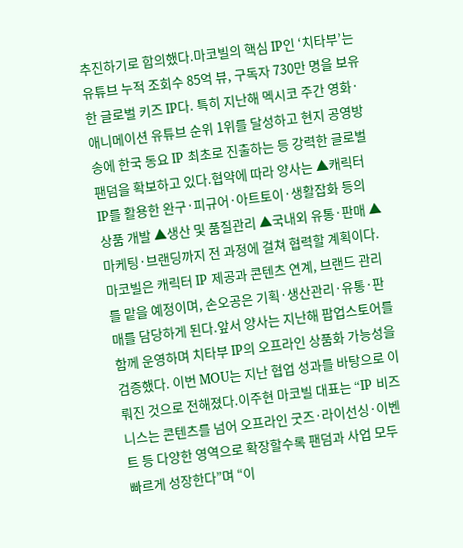추진하기로 합의했다.마코빌의 핵심 IP인 ‘치타부’는 유튜브 누적 조회수 85억 뷰, 구독자 730만 명을 보유한 글로벌 키즈 IP다. 특히 지난해 멕시코 주간 영화·애니메이션 유튜브 순위 1위를 달성하고 현지 공영방송에 한국 동요 IP 최초로 진출하는 등 강력한 글로벌 팬덤을 확보하고 있다.협약에 따라 양사는 ▲캐릭터 IP를 활용한 완구·피규어·아트토이·생활잡화 등의 상품 개발 ▲생산 및 품질관리 ▲국내외 유통·판매 ▲마케팅·브랜딩까지 전 과정에 걸쳐 협력할 계획이다. 마코빌은 캐릭터 IP 제공과 콘텐츠 연계, 브랜드 관리를 맡을 예정이며, 손오공은 기획·생산관리·유통·판매를 담당하게 된다.앞서 양사는 지난해 팝업스토어를 함께 운영하며 치타부 IP의 오프라인 상품화 가능성을 검증했다. 이번 MOU는 지난 협업 성과를 바탕으로 이뤄진 것으로 전해졌다.이주현 마코빌 대표는 “IP 비즈니스는 콘텐츠를 넘어 오프라인 굿즈·라이선싱·이벤트 등 다양한 영역으로 확장할수록 팬덤과 사업 모두 빠르게 성장한다”며 “이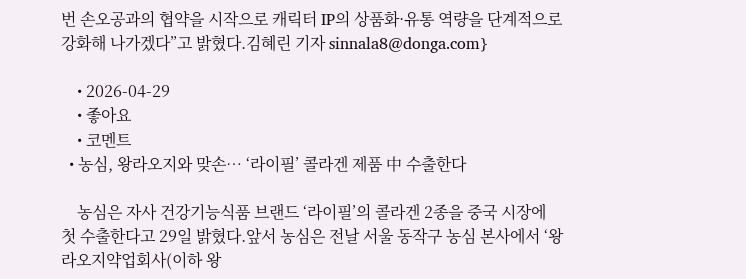번 손오공과의 협약을 시작으로 캐릭터 IP의 상품화·유통 역량을 단계적으로 강화해 나가겠다”고 밝혔다.김혜린 기자 sinnala8@donga.com}

    • 2026-04-29
    • 좋아요
    • 코멘트
  • 농심, 왕라오지와 맞손… ‘라이필’ 콜라겐 제품 中 수출한다

    농심은 자사 건강기능식품 브랜드 ‘라이필’의 콜라겐 2종을 중국 시장에 첫 수출한다고 29일 밝혔다.앞서 농심은 전날 서울 동작구 농심 본사에서 ‘왕라오지약업회사(이하 왕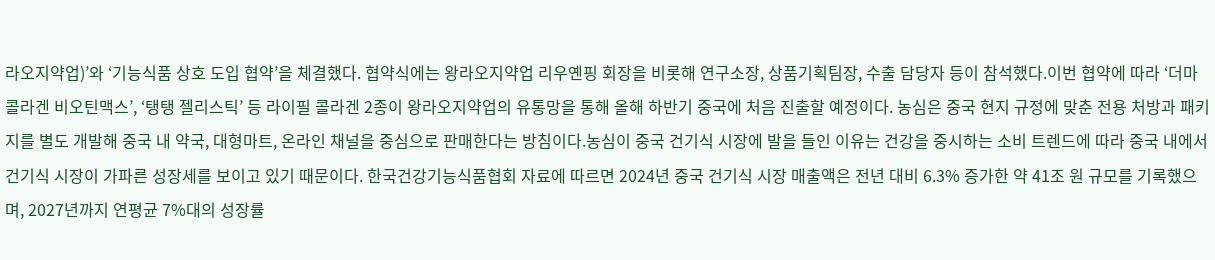라오지약업)’와 ‘기능식품 상호 도입 협약’을 체결했다. 협약식에는 왕라오지약업 리우옌핑 회장을 비롯해 연구소장, 상품기획팀장, 수출 담당자 등이 참석했다.이번 협약에 따라 ‘더마콜라겐 비오틴맥스’, ‘탱탱 젤리스틱’ 등 라이필 콜라겐 2종이 왕라오지약업의 유통망을 통해 올해 하반기 중국에 처음 진출할 예정이다. 농심은 중국 현지 규정에 맞춘 전용 처방과 패키지를 별도 개발해 중국 내 약국, 대형마트, 온라인 채널을 중심으로 판매한다는 방침이다.농심이 중국 건기식 시장에 발을 들인 이유는 건강을 중시하는 소비 트렌드에 따라 중국 내에서 건기식 시장이 가파른 성장세를 보이고 있기 때문이다. 한국건강기능식품협회 자료에 따르면 2024년 중국 건기식 시장 매출액은 전년 대비 6.3% 증가한 약 41조 원 규모를 기록했으며, 2027년까지 연평균 7%대의 성장률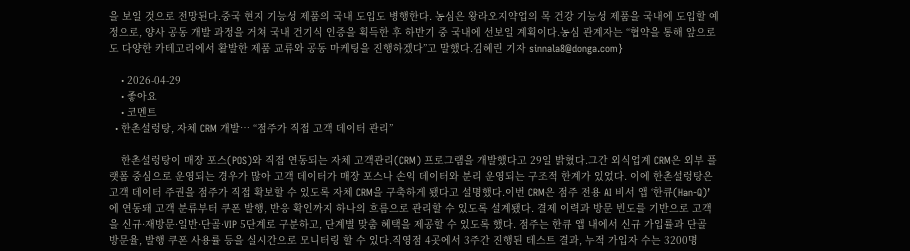을 보일 것으로 전망된다.중국 현지 기능성 제품의 국내 도입도 병행한다. 농심은 왕라오지약업의 목 건강 기능성 제품을 국내에 도입할 예정으로, 양사 공동 개발 과정을 거쳐 국내 건기식 인증을 획득한 후 하반기 중 국내에 선보일 계획이다.농심 관계자는 “협약을 통해 앞으로도 다양한 카테고리에서 활발한 제품 교류와 공동 마케팅을 진행하겠다”고 말했다.김혜린 기자 sinnala8@donga.com}

    • 2026-04-29
    • 좋아요
    • 코멘트
  • 한촌설렁탕, 자체 CRM 개발… “점주가 직접 고객 데이터 관리”

    한촌설렁탕이 매장 포스(POS)와 직접 연동되는 자체 고객관리(CRM) 프로그램을 개발했다고 29일 밝혔다.그간 외식업계 CRM은 외부 플랫폼 중심으로 운영되는 경우가 많아 고객 데이터가 매장 포스나 손익 데이터와 분리 운영되는 구조적 한계가 있었다. 이에 한촌설렁탕은 고객 데이터 주권을 점주가 직접 확보할 수 있도록 자체 CRM을 구축하게 됐다고 설명했다.이번 CRM은 점주 전용 AI 비서 앱 ‘한큐(Han-Q)’에 연동돼 고객 분류부터 쿠폰 발행, 반응 확인까지 하나의 흐름으로 관리할 수 있도록 설계됐다. 결제 이력과 방문 빈도를 기반으로 고객을 신규·재방문·일반·단골·VIP 5단계로 구분하고, 단계별 맞춤 혜택을 제공할 수 있도록 했다. 점주는 한큐 앱 내에서 신규 가입률과 단골 방문율, 발행 쿠폰 사용률 등을 실시간으로 모니터링 할 수 있다.직영점 4곳에서 3주간 진행된 테스트 결과, 누적 가입자 수는 3200명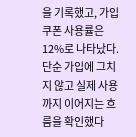을 기록했고, 가입 쿠폰 사용률은 12%로 나타났다. 단순 가입에 그치지 않고 실제 사용까지 이어지는 흐름을 확인했다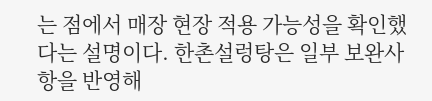는 점에서 매장 현장 적용 가능성을 확인했다는 설명이다. 한촌설렁탕은 일부 보완사항을 반영해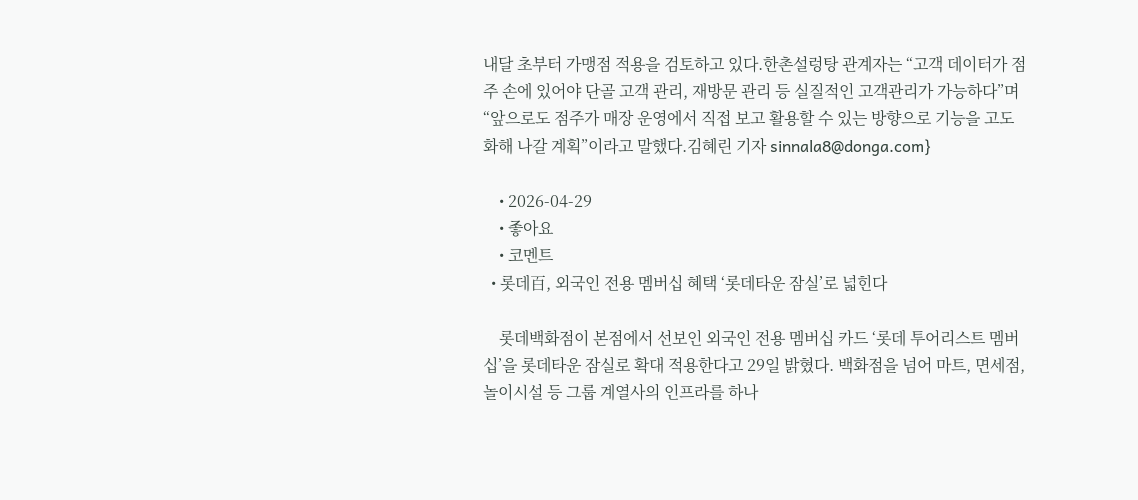내달 초부터 가맹점 적용을 검토하고 있다.한촌설렁탕 관계자는 “고객 데이터가 점주 손에 있어야 단골 고객 관리, 재방문 관리 등 실질적인 고객관리가 가능하다”며 “앞으로도 점주가 매장 운영에서 직접 보고 활용할 수 있는 방향으로 기능을 고도화해 나갈 계획”이라고 말했다.김혜린 기자 sinnala8@donga.com}

    • 2026-04-29
    • 좋아요
    • 코멘트
  • 롯데百, 외국인 전용 멤버십 혜택 ‘롯데타운 잠실’로 넓힌다

    롯데백화점이 본점에서 선보인 외국인 전용 멤버십 카드 ‘롯데 투어리스트 멤버십’을 롯데타운 잠실로 확대 적용한다고 29일 밝혔다. 백화점을 넘어 마트, 면세점, 놀이시설 등 그룹 계열사의 인프라를 하나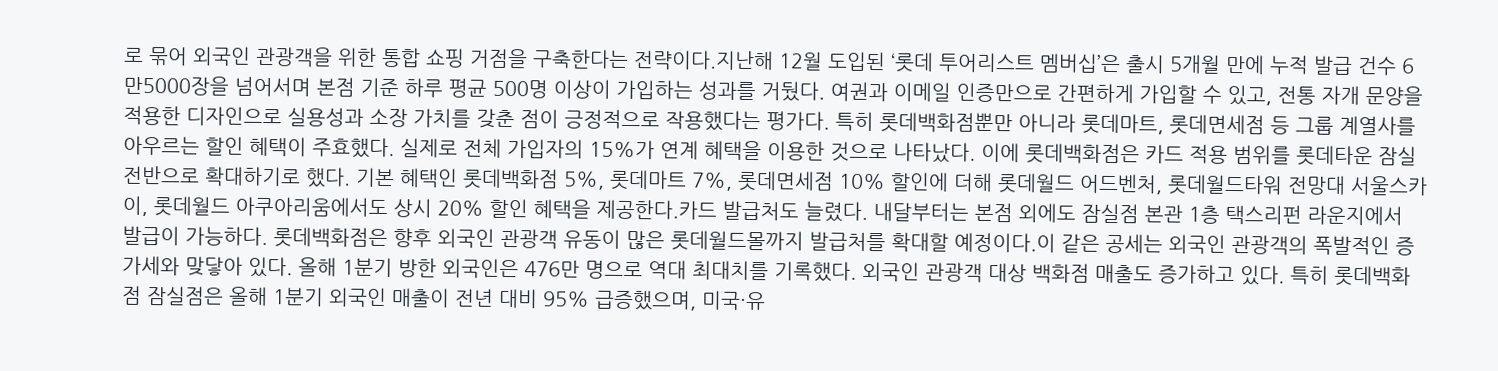로 묶어 외국인 관광객을 위한 통합 쇼핑 거점을 구축한다는 전략이다.지난해 12월 도입된 ‘롯데 투어리스트 멤버십’은 출시 5개월 만에 누적 발급 건수 6만5000장을 넘어서며 본점 기준 하루 평균 500명 이상이 가입하는 성과를 거뒀다. 여권과 이메일 인증만으로 간편하게 가입할 수 있고, 전통 자개 문양을 적용한 디자인으로 실용성과 소장 가치를 갖춘 점이 긍정적으로 작용했다는 평가다. 특히 롯데백화점뿐만 아니라 롯데마트, 롯데면세점 등 그룹 계열사를 아우르는 할인 혜택이 주효했다. 실제로 전체 가입자의 15%가 연계 혜택을 이용한 것으로 나타났다. 이에 롯데백화점은 카드 적용 범위를 롯데타운 잠실 전반으로 확대하기로 했다. 기본 혜택인 롯데백화점 5%, 롯데마트 7%, 롯데면세점 10% 할인에 더해 롯데월드 어드벤처, 롯데월드타워 전망대 서울스카이, 롯데월드 아쿠아리움에서도 상시 20% 할인 혜택을 제공한다.카드 발급처도 늘렸다. 내달부터는 본점 외에도 잠실점 본관 1층 택스리펀 라운지에서 발급이 가능하다. 롯데백화점은 향후 외국인 관광객 유동이 많은 롯데월드몰까지 발급처를 확대할 예정이다.이 같은 공세는 외국인 관광객의 폭발적인 증가세와 맞닿아 있다. 올해 1분기 방한 외국인은 476만 명으로 역대 최대치를 기록했다. 외국인 관광객 대상 백화점 매출도 증가하고 있다. 특히 롯데백화점 잠실점은 올해 1분기 외국인 매출이 전년 대비 95% 급증했으며, 미국·유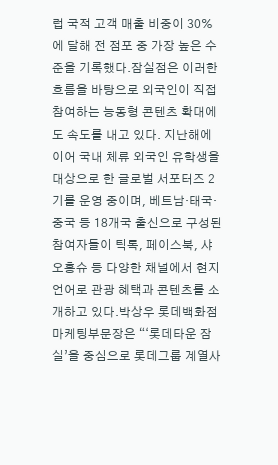럽 국적 고객 매출 비중이 30%에 달해 전 점포 중 가장 높은 수준을 기록했다.잠실점은 이러한 흐름을 바탕으로 외국인이 직접 참여하는 능동형 콘텐츠 확대에도 속도를 내고 있다. 지난해에 이어 국내 체류 외국인 유학생을 대상으로 한 글로벌 서포터즈 2기를 운영 중이며, 베트남·태국·중국 등 18개국 출신으로 구성된 참여자들이 틱톡, 페이스북, 샤오홍슈 등 다양한 채널에서 현지 언어로 관광 혜택과 콘텐츠를 소개하고 있다.박상우 롯데백화점 마케팅부문장은 “‘롯데타운 잠실’을 중심으로 롯데그룹 계열사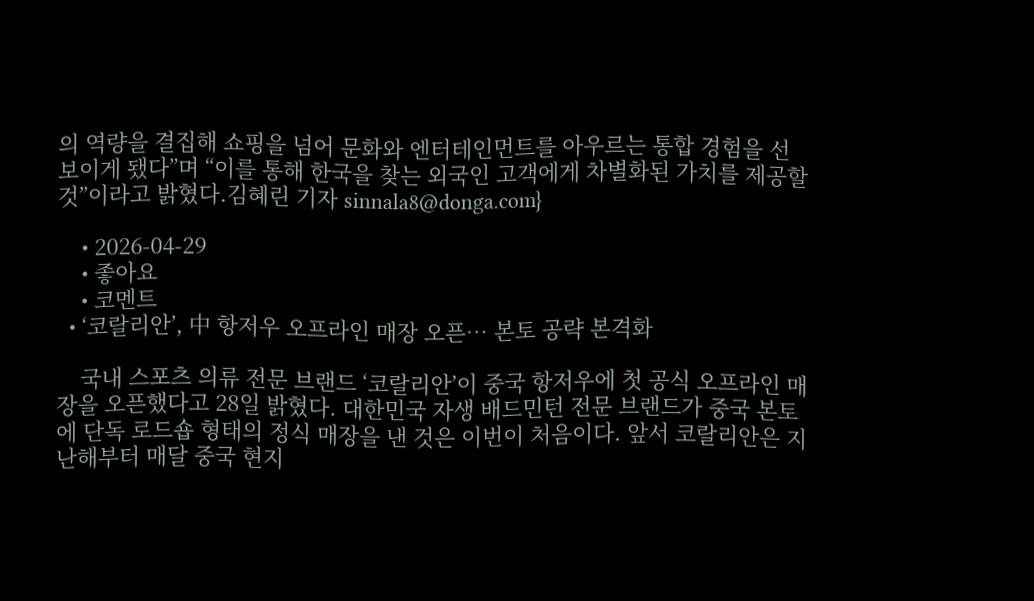의 역량을 결집해 쇼핑을 넘어 문화와 엔터테인먼트를 아우르는 통합 경험을 선보이게 됐다”며 “이를 통해 한국을 찾는 외국인 고객에게 차별화된 가치를 제공할 것”이라고 밝혔다.김혜린 기자 sinnala8@donga.com}

    • 2026-04-29
    • 좋아요
    • 코멘트
  • ‘코랄리안’, 中 항저우 오프라인 매장 오픈… 본토 공략 본격화

    국내 스포츠 의류 전문 브랜드 ‘코랄리안’이 중국 항저우에 첫 공식 오프라인 매장을 오픈했다고 28일 밝혔다. 대한민국 자생 배드민턴 전문 브랜드가 중국 본토에 단독 로드숍 형태의 정식 매장을 낸 것은 이번이 처음이다. 앞서 코랄리안은 지난해부터 매달 중국 현지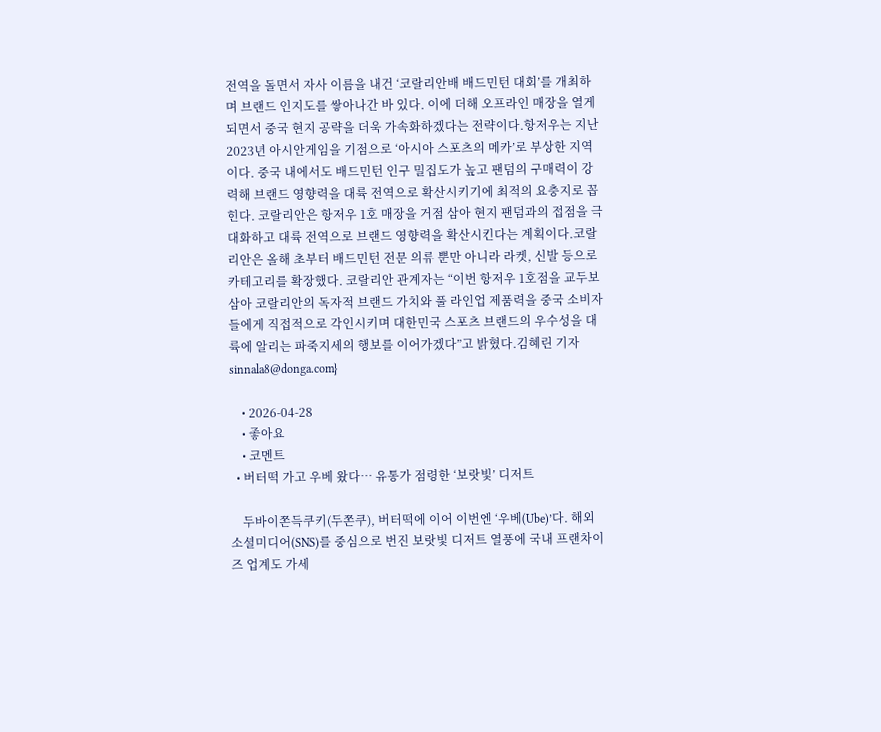전역을 돌면서 자사 이름을 내건 ‘코랄리안배 배드민턴 대회’를 개최하며 브랜드 인지도를 쌓아나간 바 있다. 이에 더해 오프라인 매장을 열게 되면서 중국 현지 공략을 더욱 가속화하겠다는 전략이다.항저우는 지난 2023년 아시안게임을 기점으로 ‘아시아 스포츠의 메카’로 부상한 지역이다. 중국 내에서도 배드민턴 인구 밀집도가 높고 팬덤의 구매력이 강력해 브랜드 영향력을 대륙 전역으로 확산시키기에 최적의 요충지로 꼽힌다. 코랄리안은 항저우 1호 매장을 거점 삼아 현지 팬덤과의 접점을 극대화하고 대륙 전역으로 브랜드 영향력을 확산시킨다는 계획이다.코랄리안은 올해 초부터 배드민턴 전문 의류 뿐만 아니라 라켓, 신발 등으로 카테고리를 확장했다. 코랄리안 관계자는 “이번 항저우 1호점을 교두보 삼아 코랄리안의 독자적 브랜드 가치와 풀 라인업 제품력을 중국 소비자들에게 직접적으로 각인시키며 대한민국 스포츠 브랜드의 우수성을 대륙에 알리는 파죽지세의 행보를 이어가겠다”고 밝혔다.김혜린 기자 sinnala8@donga.com}

    • 2026-04-28
    • 좋아요
    • 코멘트
  • 버터떡 가고 우베 왔다… 유통가 점령한 ‘보랏빛’ 디저트

    두바이쫀득쿠키(두쫀쿠), 버터떡에 이어 이번엔 ‘우베(Ube)’다. 해외 소셜미디어(SNS)를 중심으로 번진 보랏빛 디저트 열풍에 국내 프랜차이즈 업계도 가세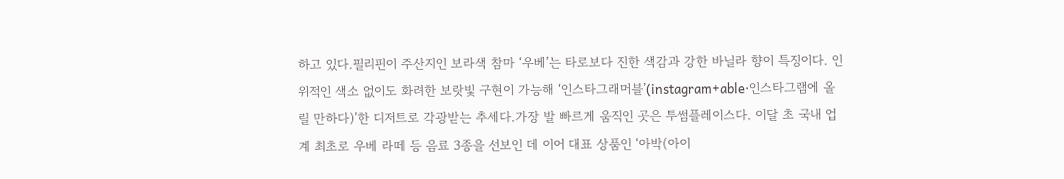하고 있다.필리핀이 주산지인 보라색 참마 ‘우베’는 타로보다 진한 색감과 강한 바닐라 향이 특징이다. 인위적인 색소 없이도 화려한 보랏빛 구현이 가능해 ‘인스타그래머블’(instagram+able·인스타그램에 올릴 만하다)’한 디저트로 각광받는 추세다.가장 발 빠르게 움직인 곳은 투썸플레이스다. 이달 초 국내 업계 최초로 우베 라떼 등 음료 3종을 선보인 데 이어 대표 상품인 ‘아박(아이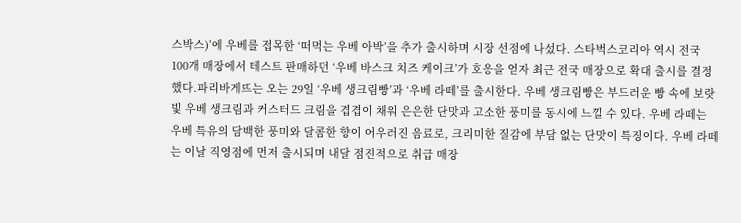스박스)’에 우베를 접목한 ‘떠먹는 우베 아박’을 추가 출시하며 시장 선점에 나섰다. 스타벅스코리아 역시 전국 100개 매장에서 테스트 판매하던 ‘우베 바스크 치즈 케이크’가 호응을 얻자 최근 전국 매장으로 확대 출시를 결정했다.파리바게뜨는 오는 29일 ‘우베 생크림빵’과 ‘우베 라떼’를 출시한다. 우베 생크림빵은 부드러운 빵 속에 보랏빛 우베 생크림과 커스터드 크림을 겹겹이 채워 은은한 단맛과 고소한 풍미를 동시에 느낄 수 있다. 우베 라떼는 우베 특유의 담백한 풍미와 달콤한 향이 어우러진 음료로, 크리미한 질감에 부담 없는 단맛이 특징이다. 우베 라떼는 이날 직영점에 먼저 출시되며 내달 점진적으로 취급 매장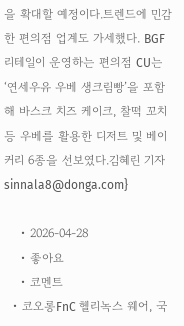을 확대할 예정이다.트렌드에 민감한 편의점 업계도 가세했다. BGF리테일이 운영하는 편의점 CU는 ‘연세우유 우베 생크림빵’을 포함해 바스크 치즈 케이크, 찰떡 꼬치 등 우베를 활용한 디저트 및 베이커리 6종을 선보였다.김혜린 기자 sinnala8@donga.com}

    • 2026-04-28
    • 좋아요
    • 코멘트
  • 코오롱FnC 헬리녹스 웨어, 국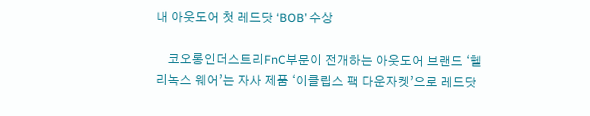내 아웃도어 첫 레드닷 ‘BOB’ 수상

    코오롱인더스트리FnC부문이 전개하는 아웃도어 브랜드 ‘헬리녹스 웨어’는 자사 제품 ‘이클립스 팩 다운자켓’으로 레드닷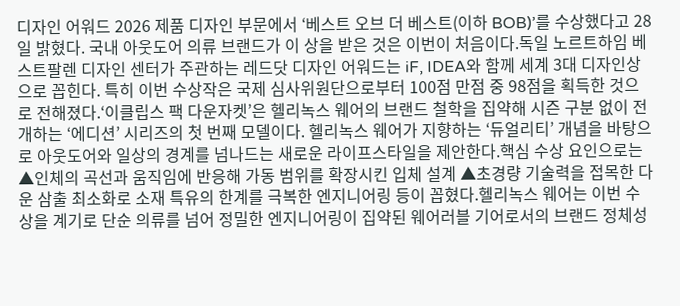디자인 어워드 2026 제품 디자인 부문에서 ‘베스트 오브 더 베스트(이하 BOB)’를 수상했다고 28일 밝혔다. 국내 아웃도어 의류 브랜드가 이 상을 받은 것은 이번이 처음이다.독일 노르트하임 베스트팔렌 디자인 센터가 주관하는 레드닷 디자인 어워드는 iF, IDEA와 함께 세계 3대 디자인상으로 꼽힌다. 특히 이번 수상작은 국제 심사위원단으로부터 100점 만점 중 98점을 획득한 것으로 전해졌다.‘이클립스 팩 다운자켓’은 헬리녹스 웨어의 브랜드 철학을 집약해 시즌 구분 없이 전개하는 ‘에디션’ 시리즈의 첫 번째 모델이다. 헬리녹스 웨어가 지향하는 ‘듀얼리티’ 개념을 바탕으로 아웃도어와 일상의 경계를 넘나드는 새로운 라이프스타일을 제안한다.핵심 수상 요인으로는 ▲인체의 곡선과 움직임에 반응해 가동 범위를 확장시킨 입체 설계 ▲초경량 기술력을 접목한 다운 삼출 최소화로 소재 특유의 한계를 극복한 엔지니어링 등이 꼽혔다.헬리녹스 웨어는 이번 수상을 계기로 단순 의류를 넘어 정밀한 엔지니어링이 집약된 웨어러블 기어로서의 브랜드 정체성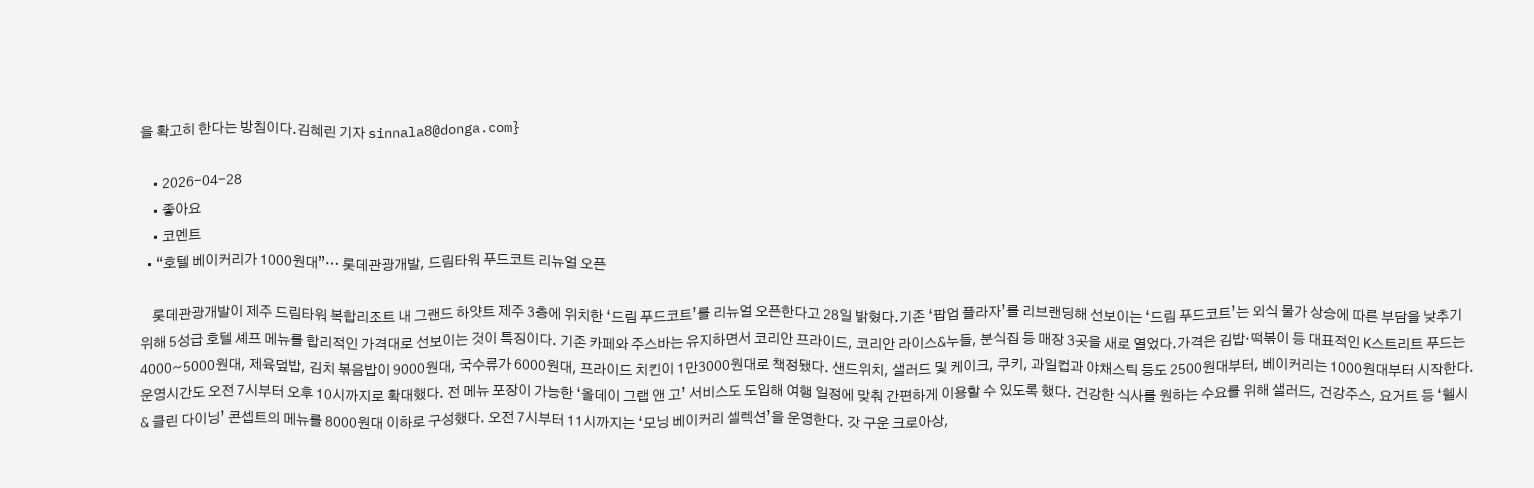을 확고히 한다는 방침이다.김혜린 기자 sinnala8@donga.com}

    • 2026-04-28
    • 좋아요
    • 코멘트
  • “호텔 베이커리가 1000원대”… 롯데관광개발, 드림타워 푸드코트 리뉴얼 오픈

    롯데관광개발이 제주 드림타워 복합리조트 내 그랜드 하얏트 제주 3층에 위치한 ‘드림 푸드코트’를 리뉴얼 오픈한다고 28일 밝혔다.기존 ‘팝업 플라자’를 리브랜딩해 선보이는 ‘드림 푸드코트’는 외식 물가 상승에 따른 부담을 낮추기 위해 5성급 호텔 셰프 메뉴를 합리적인 가격대로 선보이는 것이 특징이다. 기존 카페와 주스바는 유지하면서 코리안 프라이드, 코리안 라이스&누들, 분식집 등 매장 3곳을 새로 열었다.가격은 김밥·떡볶이 등 대표적인 K스트리트 푸드는 4000~5000원대, 제육덮밥, 김치 볶음밥이 9000원대, 국수류가 6000원대, 프라이드 치킨이 1만3000원대로 책정됐다. 샌드위치, 샐러드 및 케이크, 쿠키, 과일컵과 야채스틱 등도 2500원대부터, 베이커리는 1000원대부터 시작한다.운영시간도 오전 7시부터 오후 10시까지로 확대했다. 전 메뉴 포장이 가능한 ‘올데이 그랩 앤 고’ 서비스도 도입해 여행 일정에 맞춰 간편하게 이용할 수 있도록 했다. 건강한 식사를 원하는 수요를 위해 샐러드, 건강주스, 요거트 등 ‘헬시 & 클린 다이닝’ 콘셉트의 메뉴를 8000원대 이하로 구성했다. 오전 7시부터 11시까지는 ‘모닝 베이커리 셀렉션’을 운영한다. 갓 구운 크로아상,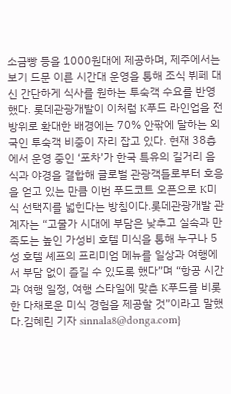소금빵 등을 1000원대에 제공하며, 제주에서는 보기 드문 이른 시간대 운영을 통해 조식 뷔페 대신 간단하게 식사를 원하는 투숙객 수요를 반영했다. 롯데관광개발이 이처럼 K푸드 라인업을 전방위로 확대한 배경에는 70% 안팎에 달하는 외국인 투숙객 비중이 자리 잡고 있다. 현재 38층에서 운영 중인 ‘포차’가 한국 특유의 길거리 음식과 야경을 결합해 글로벌 관광객들로부터 호응을 얻고 있는 만큼 이번 푸드코트 오픈으로 K미식 선택지를 넓힌다는 방침이다.롯데관광개발 관계자는 “고물가 시대에 부담은 낮추고 실속과 만족도는 높인 가성비 호텔 미식을 통해 누구나 5성 호텔 셰프의 프리미엄 메뉴를 일상과 여행에서 부담 없이 즐길 수 있도록 했다”며 “항공 시간과 여행 일정, 여행 스타일에 맞춘 K푸드를 비롯한 다채로운 미식 경험을 제공할 것”이라고 말했다.김혜린 기자 sinnala8@donga.com}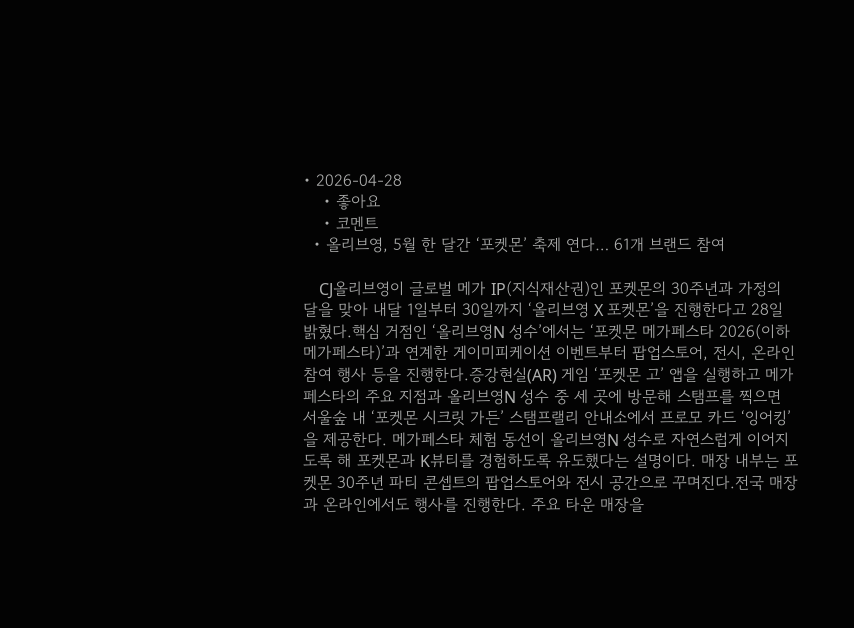• 2026-04-28
    • 좋아요
    • 코멘트
  • 올리브영, 5월 한 달간 ‘포켓몬’ 축제 연다… 61개 브랜드 참여

    CJ올리브영이 글로벌 메가 IP(지식재산권)인 포켓몬의 30주년과 가정의 달을 맞아 내달 1일부터 30일까지 ‘올리브영 X 포켓몬’을 진행한다고 28일 밝혔다.핵심 거점인 ‘올리브영N 성수’에서는 ‘포켓몬 메가페스타 2026(이하 메가페스타)’과 연계한 게이미피케이션 이벤트부터 팝업스토어, 전시, 온라인 참여 행사 등을 진행한다.증강현실(AR) 게임 ‘포켓몬 고’ 앱을 실행하고 메가페스타의 주요 지점과 올리브영N 성수 중 세 곳에 방문해 스탬프를 찍으면 서울숲 내 ‘포켓몬 시크릿 가든’ 스탬프랠리 안내소에서 프로모 카드 ‘잉어킹’을 제공한다. 메가페스타 체험 동선이 올리브영N 성수로 자연스럽게 이어지도록 해 포켓몬과 K뷰티를 경험하도록 유도했다는 설명이다. 매장 내부는 포켓몬 30주년 파티 콘셉트의 팝업스토어와 전시 공간으로 꾸며진다.전국 매장과 온라인에서도 행사를 진행한다. 주요 타운 매장을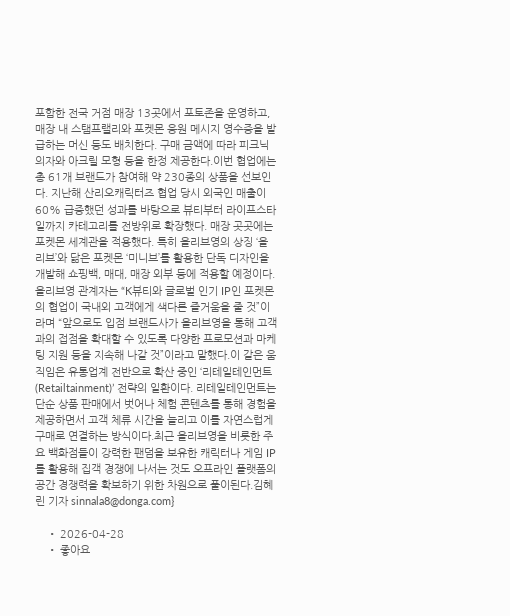포함한 전국 거점 매장 13곳에서 포토존을 운영하고, 매장 내 스탬프랠리와 포켓몬 응원 메시지 영수증을 발급하는 머신 등도 배치한다. 구매 금액에 따라 피크닉 의자와 아크릴 모형 등을 한정 제공한다.이번 협업에는 총 61개 브랜드가 참여해 약 230종의 상품을 선보인다. 지난해 산리오캐릭터즈 협업 당시 외국인 매출이 60% 급증했던 성과를 바탕으로 뷰티부터 라이프스타일까지 카테고리를 전방위로 확장했다. 매장 곳곳에는 포켓몬 세계관을 적용했다. 특히 올리브영의 상징 ‘올리브’와 닮은 포켓몬 ‘미니브’를 활용한 단독 디자인을 개발해 쇼핑백, 매대, 매장 외부 등에 적용할 예정이다.올리브영 관계자는 “K뷰티와 글로벌 인기 IP인 포켓몬의 협업이 국내외 고객에게 색다른 즐거움을 줄 것”이라며 “앞으로도 입점 브랜드사가 올리브영을 통해 고객과의 접점을 확대할 수 있도록 다양한 프로모션과 마케팅 지원 등을 지속해 나갈 것”이라고 말했다.이 같은 움직임은 유통업계 전반으로 확산 중인 ‘리테일테인먼트(Retailtainment)’ 전략의 일환이다. 리테일테인먼트는 단순 상품 판매에서 벗어나 체험 콘텐츠를 통해 경험을 제공하면서 고객 체류 시간을 늘리고 이를 자연스럽게 구매로 연결하는 방식이다.최근 올리브영을 비롯한 주요 백화점들이 강력한 팬덤을 보유한 캐릭터나 게임 IP를 활용해 집객 경쟁에 나서는 것도 오프라인 플랫폼의 공간 경쟁력을 확보하기 위한 차원으로 풀이된다.김혜린 기자 sinnala8@donga.com}

    • 2026-04-28
    • 좋아요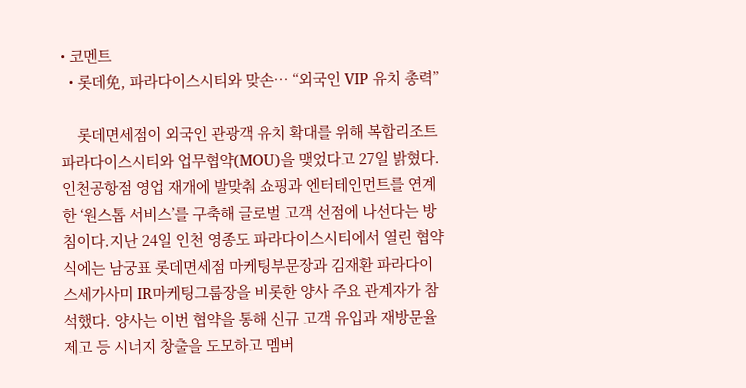• 코멘트
  • 롯데免, 파라다이스시티와 맞손… “외국인 VIP 유치 총력”

    롯데면세점이 외국인 관광객 유치 확대를 위해 복합리조트 파라다이스시티와 업무협약(MOU)을 맺었다고 27일 밝혔다. 인천공항점 영업 재개에 발맞춰 쇼핑과 엔터테인먼트를 연계한 ‘원스톱 서비스’를 구축해 글로벌 고객 선점에 나선다는 방침이다.지난 24일 인천 영종도 파라다이스시티에서 열린 협약식에는 남궁표 롯데면세점 마케팅부문장과 김재환 파라다이스세가사미 IR마케팅그룹장을 비롯한 양사 주요 관계자가 참석했다. 양사는 이번 협약을 통해 신규 고객 유입과 재방문율 제고 등 시너지 창출을 도모하고 멤버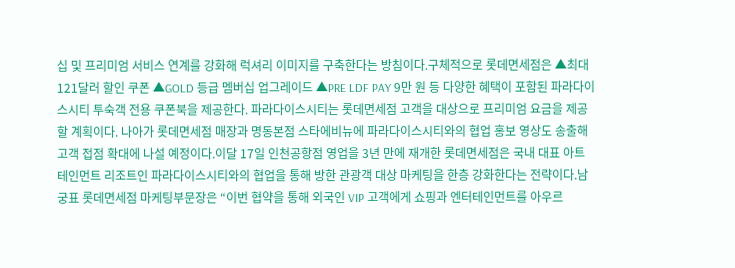십 및 프리미엄 서비스 연계를 강화해 럭셔리 이미지를 구축한다는 방침이다.구체적으로 롯데면세점은 ▲최대 121달러 할인 쿠폰 ▲GOLD 등급 멤버십 업그레이드 ▲PRE LDF PAY 9만 원 등 다양한 혜택이 포함된 파라다이스시티 투숙객 전용 쿠폰북을 제공한다. 파라다이스시티는 롯데면세점 고객을 대상으로 프리미엄 요금을 제공할 계획이다. 나아가 롯데면세점 매장과 명동본점 스타에비뉴에 파라다이스시티와의 협업 홍보 영상도 송출해 고객 접점 확대에 나설 예정이다.이달 17일 인천공항점 영업을 3년 만에 재개한 롯데면세점은 국내 대표 아트테인먼트 리조트인 파라다이스시티와의 협업을 통해 방한 관광객 대상 마케팅을 한층 강화한다는 전략이다.남궁표 롯데면세점 마케팅부문장은 “이번 협약을 통해 외국인 VIP 고객에게 쇼핑과 엔터테인먼트를 아우르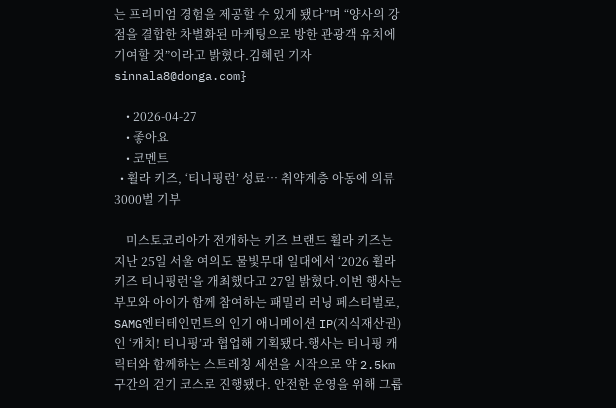는 프리미엄 경험을 제공할 수 있게 됐다”며 “양사의 강점을 결합한 차별화된 마케팅으로 방한 관광객 유치에 기여할 것”이라고 밝혔다.김혜린 기자 sinnala8@donga.com}

    • 2026-04-27
    • 좋아요
    • 코멘트
  • 휠라 키즈, ‘티니핑런’ 성료… 취약계층 아동에 의류 3000벌 기부

    미스토코리아가 전개하는 키즈 브랜드 휠라 키즈는 지난 25일 서울 여의도 물빛무대 일대에서 ‘2026 휠라키즈 티니핑런’을 개최했다고 27일 밝혔다.이번 행사는 부모와 아이가 함께 참여하는 패밀리 러닝 페스티벌로, SAMG엔터테인먼트의 인기 애니메이션 IP(지식재산권)인 ‘캐치! 티니핑’과 협업해 기획됐다.행사는 티니핑 캐릭터와 함께하는 스트레칭 세션을 시작으로 약 2.5km 구간의 걷기 코스로 진행됐다. 안전한 운영을 위해 그룹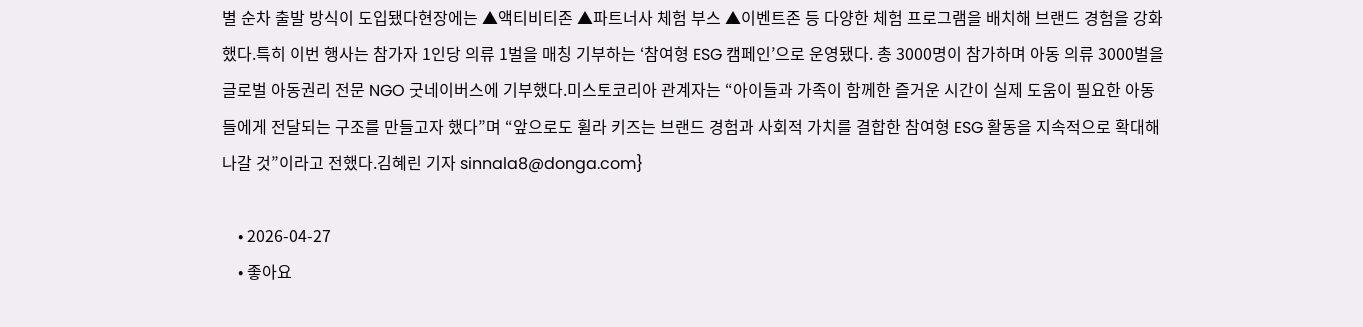별 순차 출발 방식이 도입됐다현장에는 ▲액티비티존 ▲파트너사 체험 부스 ▲이벤트존 등 다양한 체험 프로그램을 배치해 브랜드 경험을 강화했다.특히 이번 행사는 참가자 1인당 의류 1벌을 매칭 기부하는 ‘참여형 ESG 캠페인’으로 운영됐다. 총 3000명이 참가하며 아동 의류 3000벌을 글로벌 아동권리 전문 NGO 굿네이버스에 기부했다.미스토코리아 관계자는 “아이들과 가족이 함께한 즐거운 시간이 실제 도움이 필요한 아동들에게 전달되는 구조를 만들고자 했다”며 “앞으로도 휠라 키즈는 브랜드 경험과 사회적 가치를 결합한 참여형 ESG 활동을 지속적으로 확대해 나갈 것”이라고 전했다.김혜린 기자 sinnala8@donga.com}

    • 2026-04-27
    • 좋아요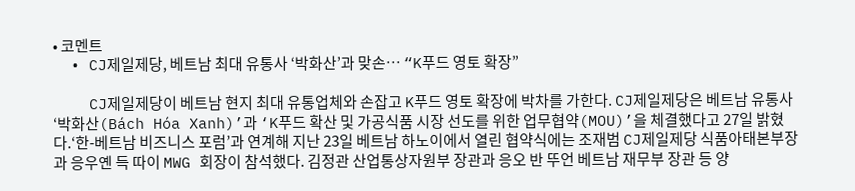• 코멘트
  • CJ제일제당, 베트남 최대 유통사 ‘박화산’과 맞손… “K푸드 영토 확장”

    CJ제일제당이 베트남 현지 최대 유통업체와 손잡고 K푸드 영토 확장에 박차를 가한다. CJ제일제당은 베트남 유통사 ‘박화산(Bách Hóa Xanh)’과 ‘K푸드 확산 및 가공식품 시장 선도를 위한 업무협약(MOU)’을 체결했다고 27일 밝혔다.‘한-베트남 비즈니스 포럼’과 연계해 지난 23일 베트남 하노이에서 열린 협약식에는 조재범 CJ제일제당 식품아태본부장과 응우옌 득 따이 MWG 회장이 참석했다. 김정관 산업통상자원부 장관과 응오 반 뚜언 베트남 재무부 장관 등 양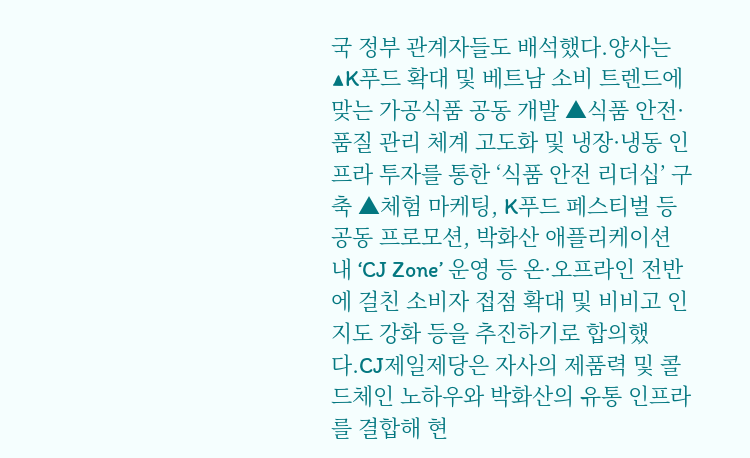국 정부 관계자들도 배석했다.양사는 ▲K푸드 확대 및 베트남 소비 트렌드에 맞는 가공식품 공동 개발 ▲식품 안전·품질 관리 체계 고도화 및 냉장·냉동 인프라 투자를 통한 ‘식품 안전 리더십’ 구축 ▲체험 마케팅, K푸드 페스티벌 등 공동 프로모션, 박화산 애플리케이션 내 ‘CJ Zone’ 운영 등 온·오프라인 전반에 걸친 소비자 접점 확대 및 비비고 인지도 강화 등을 추진하기로 합의했다.CJ제일제당은 자사의 제품력 및 콜드체인 노하우와 박화산의 유통 인프라를 결합해 현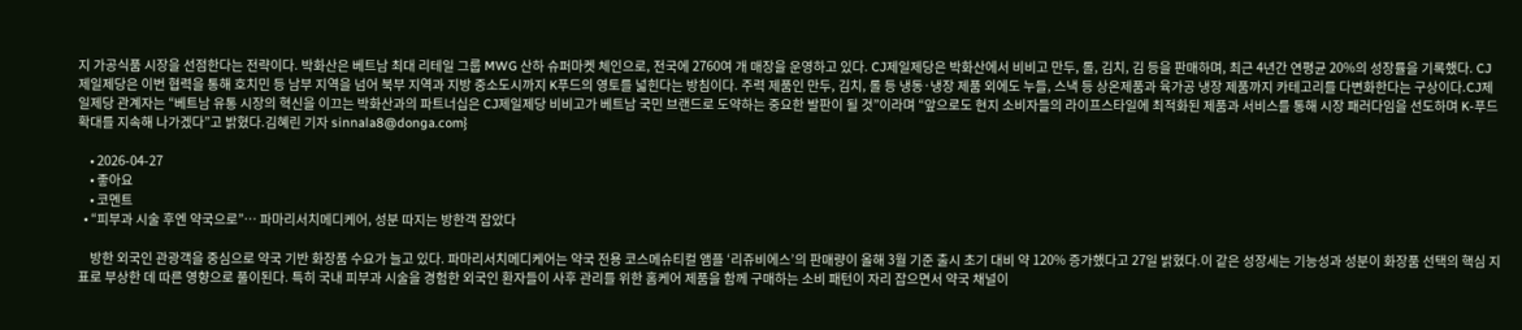지 가공식품 시장을 선점한다는 전략이다. 박화산은 베트남 최대 리테일 그룹 MWG 산하 슈퍼마켓 체인으로, 전국에 2760여 개 매장을 운영하고 있다. CJ제일제당은 박화산에서 비비고 만두, 롤, 김치, 김 등을 판매하며, 최근 4년간 연평균 20%의 성장률을 기록했다. CJ제일제당은 이번 협력을 통해 호치민 등 남부 지역을 넘어 북부 지역과 지방 중소도시까지 K푸드의 영토를 넓힌다는 방침이다. 주력 제품인 만두, 김치, 롤 등 냉동·냉장 제품 외에도 누들, 스낵 등 상온제품과 육가공 냉장 제품까지 카테고리를 다변화한다는 구상이다.CJ제일제당 관계자는 “베트남 유통 시장의 혁신을 이끄는 박화산과의 파트너십은 CJ제일제당 비비고가 베트남 국민 브랜드로 도약하는 중요한 발판이 될 것”이라며 “앞으로도 현지 소비자들의 라이프스타일에 최적화된 제품과 서비스를 통해 시장 패러다임을 선도하며 K-푸드 확대를 지속해 나가겠다”고 밝혔다.김혜린 기자 sinnala8@donga.com}

    • 2026-04-27
    • 좋아요
    • 코멘트
  • “피부과 시술 후엔 약국으로”… 파마리서치메디케어, 성분 따지는 방한객 잡았다

    방한 외국인 관광객을 중심으로 약국 기반 화장품 수요가 늘고 있다. 파마리서치메디케어는 약국 전용 코스메슈티컬 앰플 ‘리쥬비에스’의 판매량이 올해 3월 기준 출시 초기 대비 약 120% 증가했다고 27일 밝혔다.이 같은 성장세는 기능성과 성분이 화장품 선택의 핵심 지표로 부상한 데 따른 영향으로 풀이된다. 특히 국내 피부과 시술을 경험한 외국인 환자들이 사후 관리를 위한 홈케어 제품을 함께 구매하는 소비 패턴이 자리 잡으면서 약국 채널이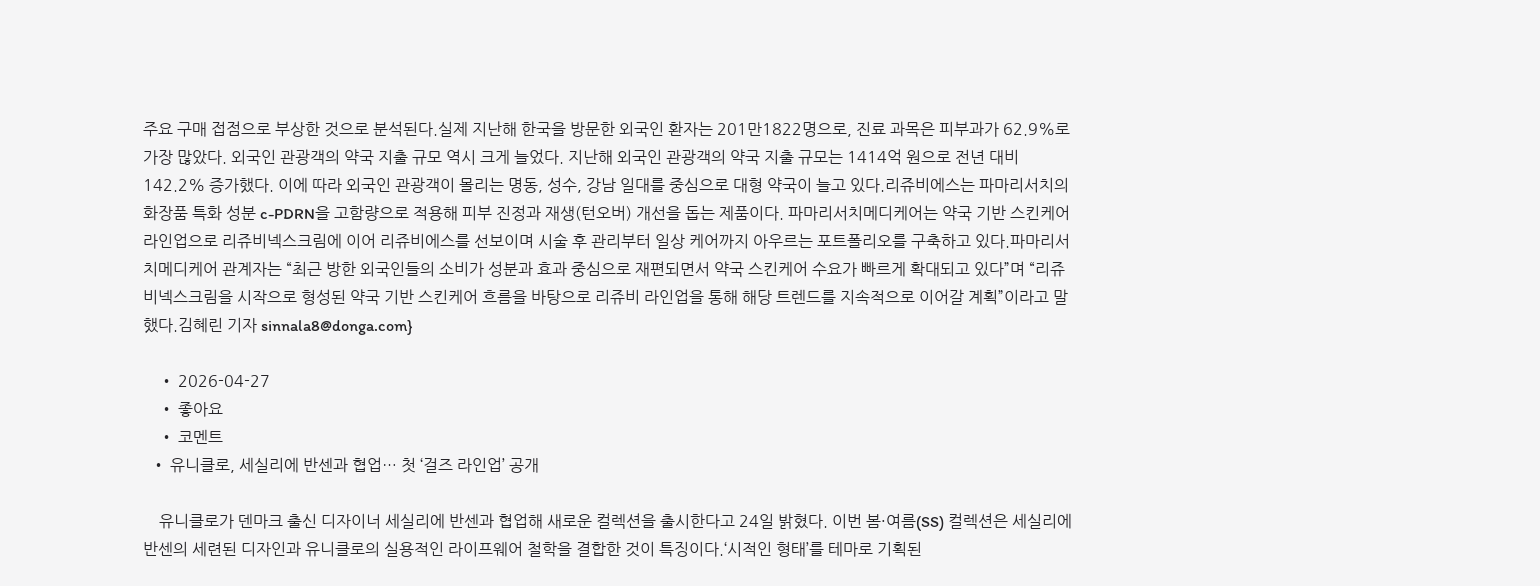주요 구매 접점으로 부상한 것으로 분석된다.실제 지난해 한국을 방문한 외국인 환자는 201만1822명으로, 진료 과목은 피부과가 62.9%로 가장 많았다. 외국인 관광객의 약국 지출 규모 역시 크게 늘었다. 지난해 외국인 관광객의 약국 지출 규모는 1414억 원으로 전년 대비 142.2% 증가했다. 이에 따라 외국인 관광객이 몰리는 명동, 성수, 강남 일대를 중심으로 대형 약국이 늘고 있다.리쥬비에스는 파마리서치의 화장품 특화 성분 c-PDRN을 고함량으로 적용해 피부 진정과 재생(턴오버) 개선을 돕는 제품이다. 파마리서치메디케어는 약국 기반 스킨케어 라인업으로 리쥬비넥스크림에 이어 리쥬비에스를 선보이며 시술 후 관리부터 일상 케어까지 아우르는 포트폴리오를 구축하고 있다.파마리서치메디케어 관계자는 “최근 방한 외국인들의 소비가 성분과 효과 중심으로 재편되면서 약국 스킨케어 수요가 빠르게 확대되고 있다”며 “리쥬비넥스크림을 시작으로 형성된 약국 기반 스킨케어 흐름을 바탕으로 리쥬비 라인업을 통해 해당 트렌드를 지속적으로 이어갈 계획”이라고 말했다.김혜린 기자 sinnala8@donga.com}

    • 2026-04-27
    • 좋아요
    • 코멘트
  • 유니클로, 세실리에 반센과 협업… 첫 ‘걸즈 라인업’ 공개

    유니클로가 덴마크 출신 디자이너 세실리에 반센과 협업해 새로운 컬렉션을 출시한다고 24일 밝혔다. 이번 봄·여름(SS) 컬렉션은 세실리에 반센의 세련된 디자인과 유니클로의 실용적인 라이프웨어 철학을 결합한 것이 특징이다.‘시적인 형태’를 테마로 기획된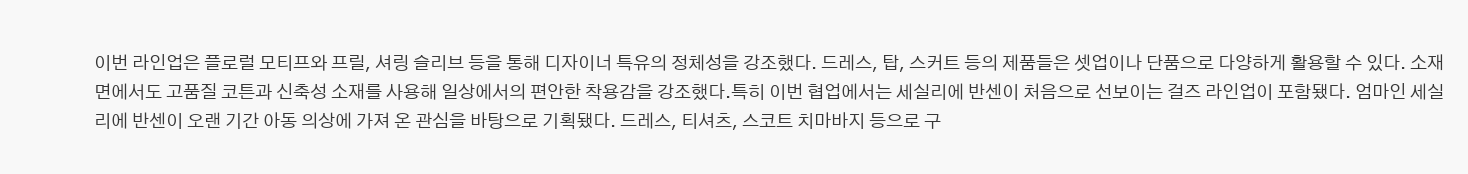이번 라인업은 플로럴 모티프와 프릴, 셔링 슬리브 등을 통해 디자이너 특유의 정체성을 강조했다. 드레스, 탑, 스커트 등의 제품들은 셋업이나 단품으로 다양하게 활용할 수 있다. 소재 면에서도 고품질 코튼과 신축성 소재를 사용해 일상에서의 편안한 착용감을 강조했다.특히 이번 협업에서는 세실리에 반센이 처음으로 선보이는 걸즈 라인업이 포함됐다. 엄마인 세실리에 반센이 오랜 기간 아동 의상에 가져 온 관심을 바탕으로 기획됐다. 드레스, 티셔츠, 스코트 치마바지 등으로 구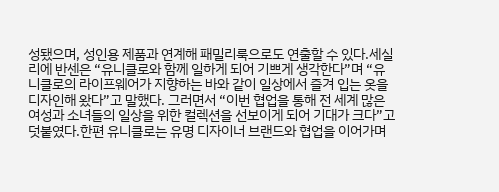성됐으며, 성인용 제품과 연계해 패밀리룩으로도 연출할 수 있다.세실리에 반센은 “유니클로와 함께 일하게 되어 기쁘게 생각한다”며 “유니클로의 라이프웨어가 지향하는 바와 같이 일상에서 즐겨 입는 옷을 디자인해 왔다”고 말했다. 그러면서 “이번 협업을 통해 전 세계 많은 여성과 소녀들의 일상을 위한 컬렉션을 선보이게 되어 기대가 크다”고 덧붙였다.한편 유니클로는 유명 디자이너 브랜드와 협업을 이어가며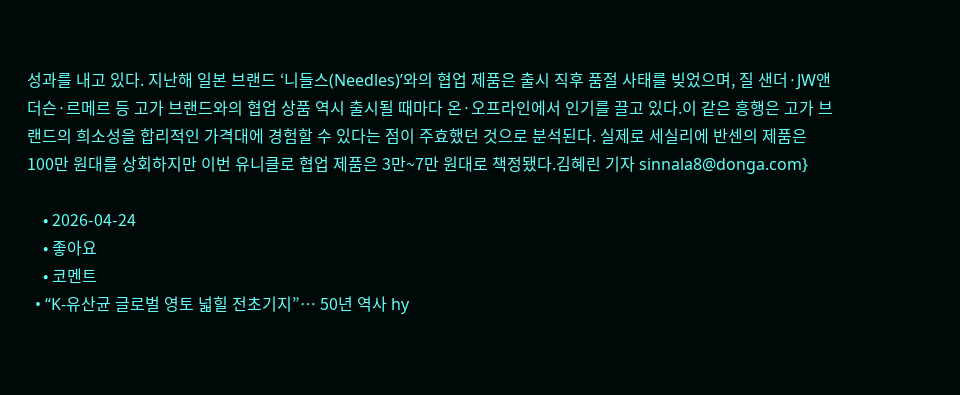성과를 내고 있다. 지난해 일본 브랜드 ‘니들스(Needles)’와의 협업 제품은 출시 직후 품절 사태를 빚었으며, 질 샌더·JW앤더슨·르메르 등 고가 브랜드와의 협업 상품 역시 출시될 때마다 온·오프라인에서 인기를 끌고 있다.이 같은 흥행은 고가 브랜드의 희소성을 합리적인 가격대에 경험할 수 있다는 점이 주효했던 것으로 분석된다. 실제로 세실리에 반센의 제품은 100만 원대를 상회하지만 이번 유니클로 협업 제품은 3만~7만 원대로 책정됐다.김혜린 기자 sinnala8@donga.com}

    • 2026-04-24
    • 좋아요
    • 코멘트
  • “K-유산균 글로벌 영토 넓힐 전초기지”… 50년 역사 hy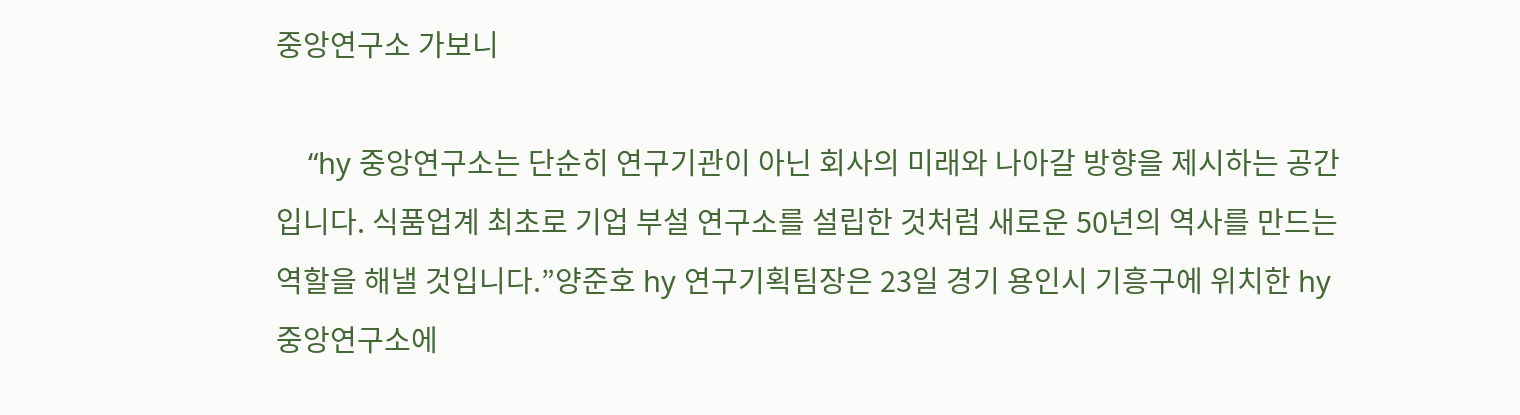중앙연구소 가보니

    “hy 중앙연구소는 단순히 연구기관이 아닌 회사의 미래와 나아갈 방향을 제시하는 공간입니다. 식품업계 최초로 기업 부설 연구소를 설립한 것처럼 새로운 50년의 역사를 만드는 역할을 해낼 것입니다.”양준호 hy 연구기획팀장은 23일 경기 용인시 기흥구에 위치한 hy 중앙연구소에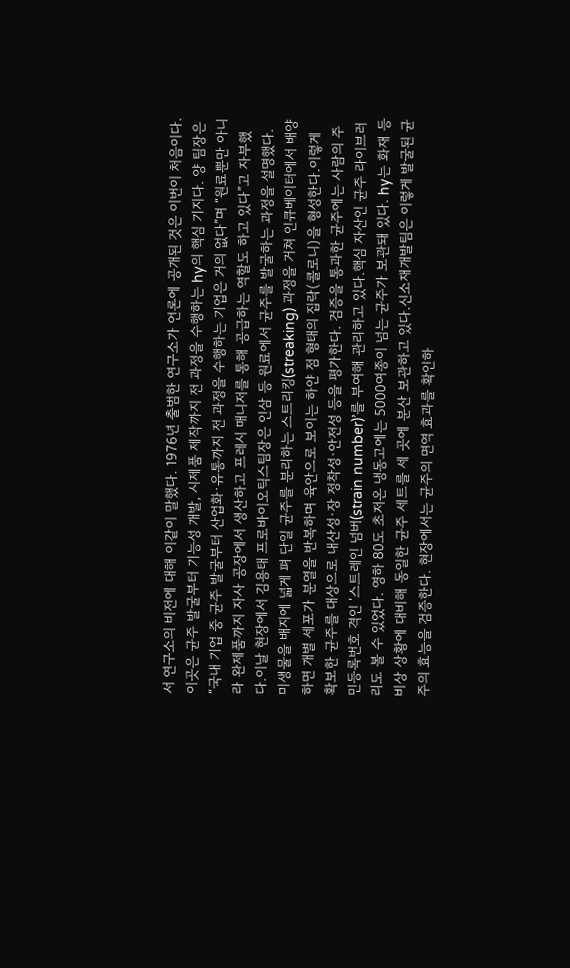서 연구소의 비전에 대해 이같이 말했다. 1976년 출범한 연구소가 언론에 공개된 것은 이번이 처음이다.이곳은 균주 발굴부터 기능성 개발, 시제품 제작까지 전 과정을 수행하는 hy의 핵심 기지다. 양 팀장은 “국내 기업 중 균주 발굴부터 산업화·유통까지 전 과정을 수행하는 기업은 거의 없다”며 “원료뿐만 아니라 완제품까지 자사 공장에서 생산하고 프레시 매니저를 통해 공급하는 역할도 하고 있다”고 자부했다.이날 현장에서 김용태 프로바이오틱스팀장은 인삼 등 원료에서 균주를 발굴하는 과정을 설명했다. 미생물을 배지에 넓게 펴 단일 균주를 분리하는 스트리킹(streaking) 과정을 거쳐 인큐베이터에서 배양하면 개별 세포가 분열을 반복하며 육안으로 보이는 하얀 점 형태의 집락(콜로니)을 형성한다.이렇게 확보한 균주를 대상으로 내산성·장 정착성·안전성 등을 평가한다. 검증을 통과한 균주에는 사람의 주민등록번호 격인 ‘스트레인 넘버(strain number)’를 부여해 관리하고 있다.핵심 자산인 균주 라이브러리도 볼 수 있었다. 영하 80도 초저온 냉동고에는 5000여종이 넘는 균주가 보관돼 있다. hy는 화재 등 비상 상황에 대비해 동일한 균주 세트를 세 곳에 분산 보관하고 있다.신소재개발팀은 이렇게 발굴된 균주의 효능을 검증한다. 현장에서는 균주의 면역 효과를 확인하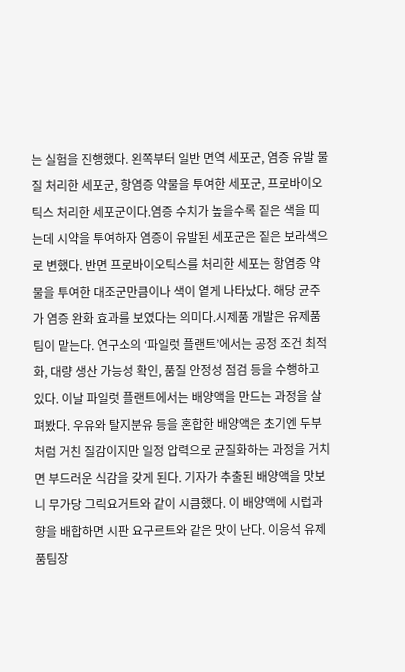는 실험을 진행했다. 왼쪽부터 일반 면역 세포군, 염증 유발 물질 처리한 세포군, 항염증 약물을 투여한 세포군, 프로바이오틱스 처리한 세포군이다.염증 수치가 높을수록 짙은 색을 띠는데 시약을 투여하자 염증이 유발된 세포군은 짙은 보라색으로 변했다. 반면 프로바이오틱스를 처리한 세포는 항염증 약물을 투여한 대조군만큼이나 색이 옅게 나타났다. 해당 균주가 염증 완화 효과를 보였다는 의미다.시제품 개발은 유제품팀이 맡는다. 연구소의 ‘파일럿 플랜트’에서는 공정 조건 최적화, 대량 생산 가능성 확인, 품질 안정성 점검 등을 수행하고 있다. 이날 파일럿 플랜트에서는 배양액을 만드는 과정을 살펴봤다. 우유와 탈지분유 등을 혼합한 배양액은 초기엔 두부처럼 거친 질감이지만 일정 압력으로 균질화하는 과정을 거치면 부드러운 식감을 갖게 된다. 기자가 추출된 배양액을 맛보니 무가당 그릭요거트와 같이 시큼했다. 이 배양액에 시럽과 향을 배합하면 시판 요구르트와 같은 맛이 난다. 이응석 유제품팀장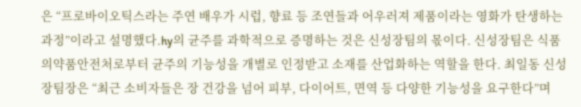은 “프로바이오틱스라는 주연 배우가 시럽, 향료 등 조연들과 어우러져 제품이라는 영화가 탄생하는 과정”이라고 설명했다.hy의 균주를 과학적으로 증명하는 것은 신성장팀의 몫이다. 신성장팀은 식품의약품안전처로부터 균주의 기능성을 개별로 인정받고 소재를 산업화하는 역할을 한다. 최일동 신성장팀장은 “최근 소비자들은 장 건강을 넘어 피부, 다이어트, 면역 등 다양한 기능성을 요구한다”며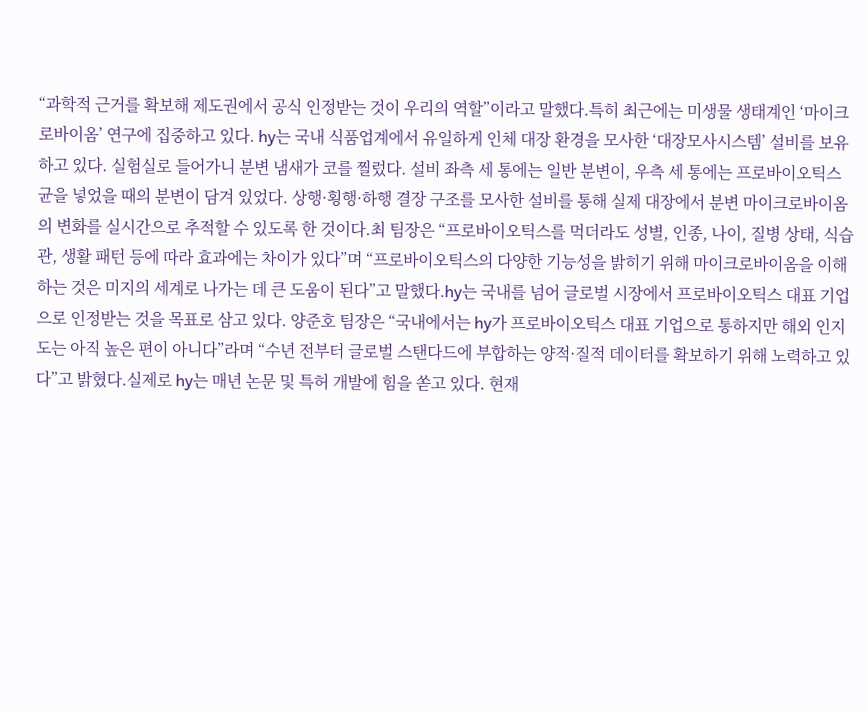“과학적 근거를 확보해 제도권에서 공식 인정받는 것이 우리의 역할”이라고 말했다.특히 최근에는 미생물 생태계인 ‘마이크로바이옴’ 연구에 집중하고 있다. hy는 국내 식품업계에서 유일하게 인체 대장 환경을 모사한 ‘대장모사시스템’ 설비를 보유하고 있다. 실험실로 들어가니 분변 냄새가 코를 찔렀다. 설비 좌측 세 통에는 일반 분변이, 우측 세 통에는 프로바이오틱스 균을 넣었을 때의 분변이 담겨 있었다. 상행·횡행·하행 결장 구조를 모사한 설비를 통해 실제 대장에서 분변 마이크로바이옴의 변화를 실시간으로 추적할 수 있도록 한 것이다.최 팀장은 “프로바이오틱스를 먹더라도 성별, 인종, 나이, 질병 상태, 식습관, 생활 패턴 등에 따라 효과에는 차이가 있다”며 “프로바이오틱스의 다양한 기능성을 밝히기 위해 마이크로바이옴을 이해하는 것은 미지의 세계로 나가는 데 큰 도움이 된다”고 말했다.hy는 국내를 넘어 글로벌 시장에서 프로바이오틱스 대표 기업으로 인정받는 것을 목표로 삼고 있다. 양준호 팀장은 “국내에서는 hy가 프로바이오틱스 대표 기업으로 통하지만 해외 인지도는 아직 높은 편이 아니다”라며 “수년 전부터 글로벌 스탠다드에 부합하는 양적·질적 데이터를 확보하기 위해 노력하고 있다”고 밝혔다.실제로 hy는 매년 논문 및 특허 개발에 힘을 쏟고 있다. 현재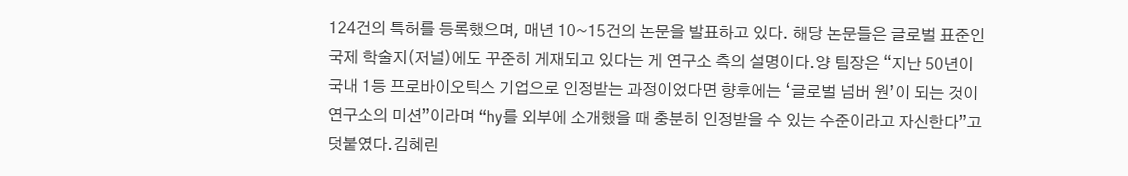124건의 특허를 등록했으며, 매년 10~15건의 논문을 발표하고 있다. 해당 논문들은 글로벌 표준인 국제 학술지(저널)에도 꾸준히 게재되고 있다는 게 연구소 측의 설명이다.양 팀장은 “지난 50년이 국내 1등 프로바이오틱스 기업으로 인정받는 과정이었다면 향후에는 ‘글로벌 넘버 원’이 되는 것이 연구소의 미션”이라며 “hy를 외부에 소개했을 때 충분히 인정받을 수 있는 수준이라고 자신한다”고 덧붙였다.김혜린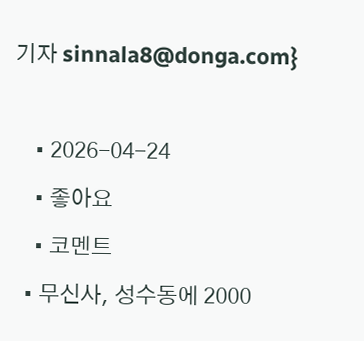기자 sinnala8@donga.com}

    • 2026-04-24
    • 좋아요
    • 코멘트
  • 무신사, 성수동에 2000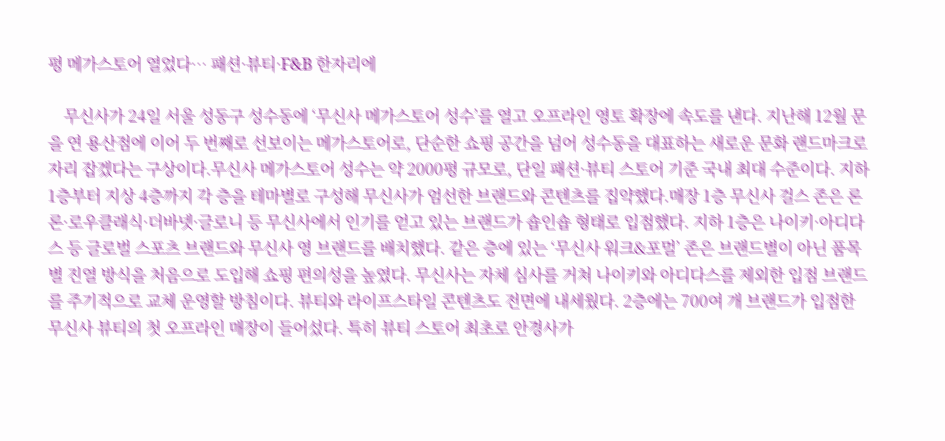평 메가스토어 열었다… 패션·뷰티·F&B 한자리에

    무신사가 24일 서울 성동구 성수동에 ‘무신사 메가스토어 성수’를 열고 오프라인 영토 확장에 속도를 낸다. 지난해 12월 문을 연 용산점에 이어 두 번째로 선보이는 메가스토어로, 단순한 쇼핑 공간을 넘어 성수동을 대표하는 새로운 문화 랜드마크로 자리 잡겠다는 구상이다.무신사 메가스토어 성수는 약 2000평 규모로, 단일 패션·뷰티 스토어 기준 국내 최대 수준이다. 지하 1층부터 지상 4층까지 각 층을 테마별로 구성해 무신사가 엄선한 브랜드와 콘텐츠를 집약했다.매장 1층 무신사 걸스 존은 론론·로우클래식·더바넷·글로니 등 무신사에서 인기를 얻고 있는 브랜드가 숍인숍 형태로 입점했다. 지하 1층은 나이키·아디다스 등 글로벌 스포츠 브랜드와 무신사 영 브랜드를 배치했다. 같은 층에 있는 ‘무신사 워크&포멀’ 존은 브랜드별이 아닌 품목별 진열 방식을 처음으로 도입해 쇼핑 편의성을 높였다. 무신사는 자체 심사를 거쳐 나이키와 아디다스를 제외한 입점 브랜드를 주기적으로 교체 운영할 방침이다. 뷰티와 라이프스타일 콘텐츠도 전면에 내세웠다. 2층에는 700여 개 브랜드가 입점한 무신사 뷰티의 첫 오프라인 매장이 들어섰다. 특히 뷰티 스토어 최초로 안경사가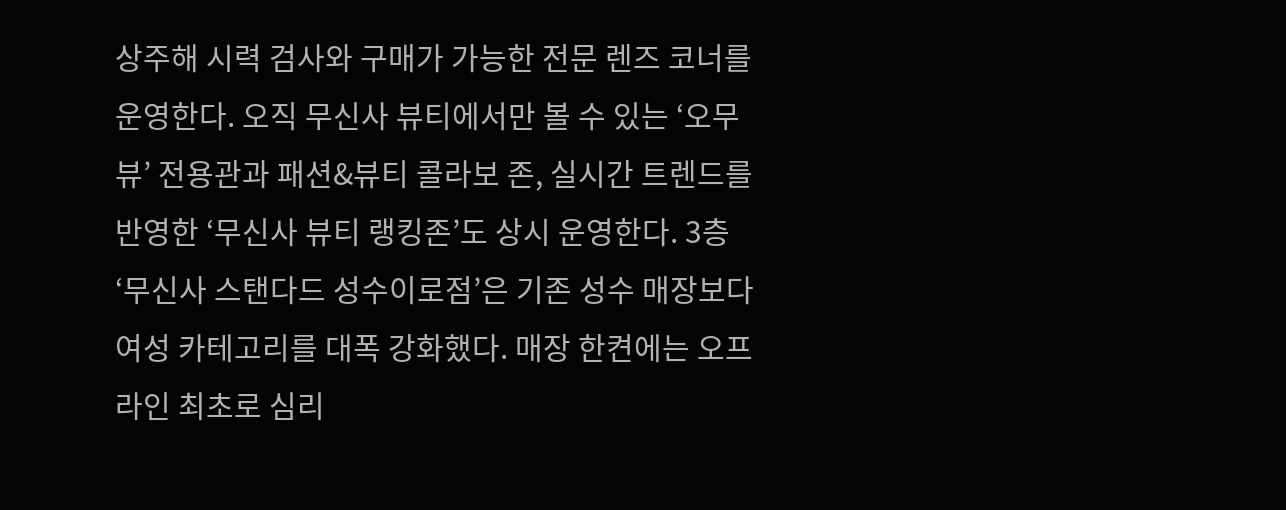상주해 시력 검사와 구매가 가능한 전문 렌즈 코너를 운영한다. 오직 무신사 뷰티에서만 볼 수 있는 ‘오무뷰’ 전용관과 패션&뷰티 콜라보 존, 실시간 트렌드를 반영한 ‘무신사 뷰티 랭킹존’도 상시 운영한다. 3층 ‘무신사 스탠다드 성수이로점’은 기존 성수 매장보다 여성 카테고리를 대폭 강화했다. 매장 한켠에는 오프라인 최초로 심리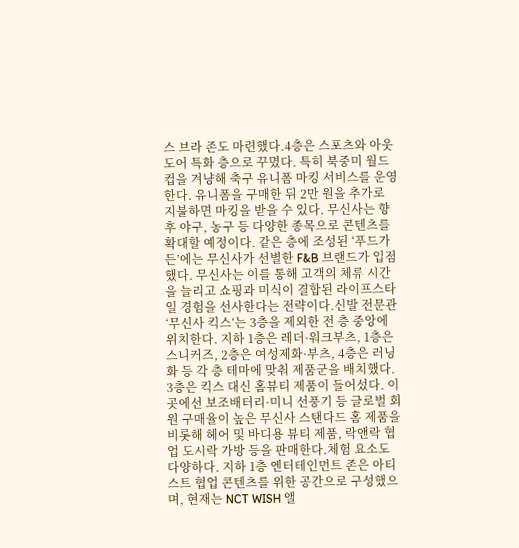스 브라 존도 마련했다.4층은 스포츠와 아웃도어 특화 층으로 꾸몄다. 특히 북중미 월드컵을 겨냥해 축구 유니폼 마킹 서비스를 운영한다. 유니폼을 구매한 뒤 2만 원을 추가로 지불하면 마킹을 받을 수 있다. 무신사는 향후 야구, 농구 등 다양한 종목으로 콘텐츠를 확대할 예정이다. 같은 층에 조성된 ‘푸드가든’에는 무신사가 선별한 F&B 브랜드가 입점했다. 무신사는 이를 통해 고객의 체류 시간을 늘리고 쇼핑과 미식이 결합된 라이프스타일 경험을 선사한다는 전략이다.신발 전문관 ‘무신사 킥스’는 3층을 제외한 전 층 중앙에 위치한다. 지하 1층은 레더·워크부츠, 1층은 스니커즈, 2층은 여성제화·부츠, 4층은 러닝화 등 각 층 테마에 맞춰 제품군을 배치했다. 3층은 킥스 대신 홈뷰티 제품이 들어섰다. 이곳에선 보조배터리·미니 선풍기 등 글로벌 회원 구매율이 높은 무신사 스탠다드 홈 제품을 비롯해 헤어 및 바디용 뷰티 제품, 락앤락 협업 도시락 가방 등을 판매한다.체험 요소도 다양하다. 지하 1층 엔터테인먼트 존은 아티스트 협업 콘텐츠를 위한 공간으로 구성했으며, 현재는 NCT WISH 앨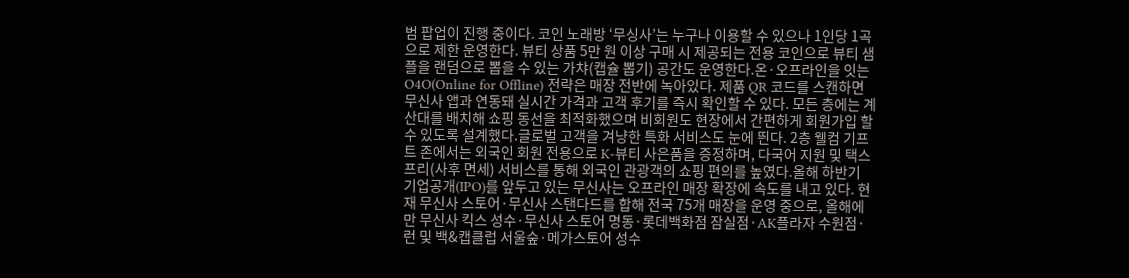범 팝업이 진행 중이다. 코인 노래방 ‘무싱사’는 누구나 이용할 수 있으나 1인당 1곡으로 제한 운영한다. 뷰티 상품 5만 원 이상 구매 시 제공되는 전용 코인으로 뷰티 샘플을 랜덤으로 뽑을 수 있는 가챠(캡슐 뽑기) 공간도 운영한다.온·오프라인을 잇는 O4O(Online for Offline) 전략은 매장 전반에 녹아있다. 제품 QR 코드를 스캔하면 무신사 앱과 연동돼 실시간 가격과 고객 후기를 즉시 확인할 수 있다. 모든 층에는 계산대를 배치해 쇼핑 동선을 최적화했으며 비회원도 현장에서 간편하게 회원가입 할 수 있도록 설계했다.글로벌 고객을 겨냥한 특화 서비스도 눈에 띈다. 2층 웰컴 기프트 존에서는 외국인 회원 전용으로 K-뷰티 사은품을 증정하며, 다국어 지원 및 택스 프리(사후 면세) 서비스를 통해 외국인 관광객의 쇼핑 편의를 높였다.올해 하반기 기업공개(IPO)를 앞두고 있는 무신사는 오프라인 매장 확장에 속도를 내고 있다. 현재 무신사 스토어·무신사 스탠다드를 합해 전국 75개 매장을 운영 중으로, 올해에만 무신사 킥스 성수·무신사 스토어 명동·롯데백화점 잠실점·AK플라자 수원점·런 및 백&캡클럽 서울숲·메가스토어 성수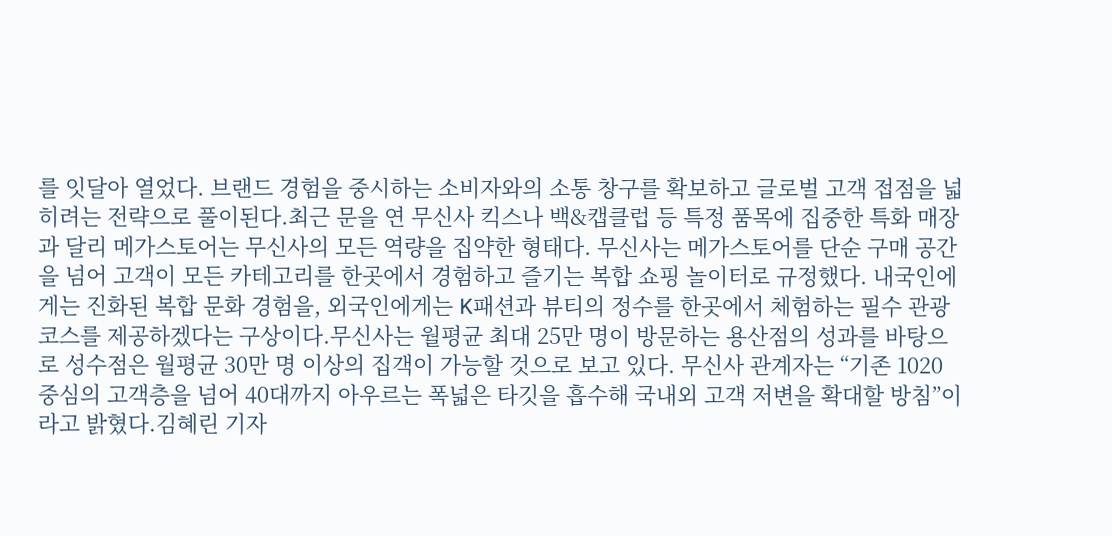를 잇달아 열었다. 브랜드 경험을 중시하는 소비자와의 소통 창구를 확보하고 글로벌 고객 접점을 넓히려는 전략으로 풀이된다.최근 문을 연 무신사 킥스나 백&캡클럽 등 특정 품목에 집중한 특화 매장과 달리 메가스토어는 무신사의 모든 역량을 집약한 형태다. 무신사는 메가스토어를 단순 구매 공간을 넘어 고객이 모든 카테고리를 한곳에서 경험하고 즐기는 복합 쇼핑 놀이터로 규정했다. 내국인에게는 진화된 복합 문화 경험을, 외국인에게는 K패션과 뷰티의 정수를 한곳에서 체험하는 필수 관광 코스를 제공하겠다는 구상이다.무신사는 월평균 최대 25만 명이 방문하는 용산점의 성과를 바탕으로 성수점은 월평균 30만 명 이상의 집객이 가능할 것으로 보고 있다. 무신사 관계자는 “기존 1020 중심의 고객층을 넘어 40대까지 아우르는 폭넓은 타깃을 흡수해 국내외 고객 저변을 확대할 방침”이라고 밝혔다.김혜린 기자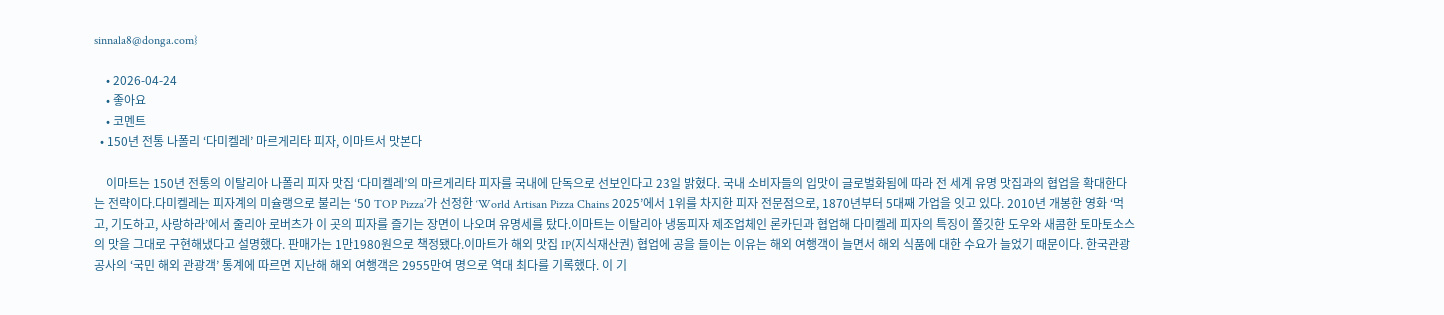sinnala8@donga.com}

    • 2026-04-24
    • 좋아요
    • 코멘트
  • 150년 전통 나폴리 ‘다미켈레’ 마르게리타 피자, 이마트서 맛본다

    이마트는 150년 전통의 이탈리아 나폴리 피자 맛집 ‘다미켈레’의 마르게리타 피자를 국내에 단독으로 선보인다고 23일 밝혔다. 국내 소비자들의 입맛이 글로벌화됨에 따라 전 세계 유명 맛집과의 협업을 확대한다는 전략이다.다미켈레는 피자계의 미슐랭으로 불리는 ‘50 TOP Pizza’가 선정한 ‘World Artisan Pizza Chains 2025’에서 1위를 차지한 피자 전문점으로, 1870년부터 5대째 가업을 잇고 있다. 2010년 개봉한 영화 ‘먹고, 기도하고, 사랑하라’에서 줄리아 로버츠가 이 곳의 피자를 즐기는 장면이 나오며 유명세를 탔다.이마트는 이탈리아 냉동피자 제조업체인 론카딘과 협업해 다미켈레 피자의 특징이 쫄깃한 도우와 새콤한 토마토소스의 맛을 그대로 구현해냈다고 설명했다. 판매가는 1만1980원으로 책정됐다.이마트가 해외 맛집 IP(지식재산권) 협업에 공을 들이는 이유는 해외 여행객이 늘면서 해외 식품에 대한 수요가 늘었기 때문이다. 한국관광공사의 ‘국민 해외 관광객’ 통계에 따르면 지난해 해외 여행객은 2955만여 명으로 역대 최다를 기록했다. 이 기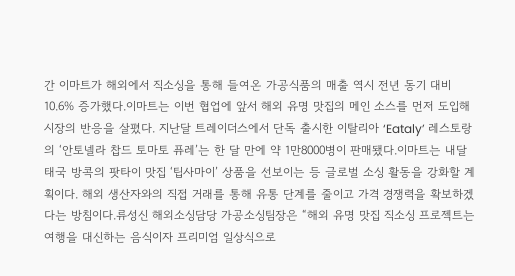간 이마트가 해외에서 직소싱을 통해 들여온 가공식품의 매출 역시 전년 동기 대비 10.6% 증가했다.이마트는 이번 협업에 앞서 해외 유명 맛집의 메인 소스를 먼저 도입해 시장의 반응을 살폈다. 지난달 트레이더스에서 단독 출시한 이탈리아 ‘Eataly’ 레스토랑의 ‘안토넬라 찹드 토마토 퓨레’는 한 달 만에 약 1만8000병이 판매됐다.이마트는 내달 태국 방콕의 팟타이 맛집 ‘팁사마이’ 상품을 선보이는 등 글로벌 소싱 활동을 강화할 계획이다. 해외 생산자와의 직접 거래를 통해 유통 단계를 줄이고 가격 경쟁력을 확보하겠다는 방침이다.류성신 해외소싱담당 가공소싱팀장은 “해외 유명 맛집 직소싱 프로젝트는 여행을 대신하는 음식이자 프리미엄 일상식으로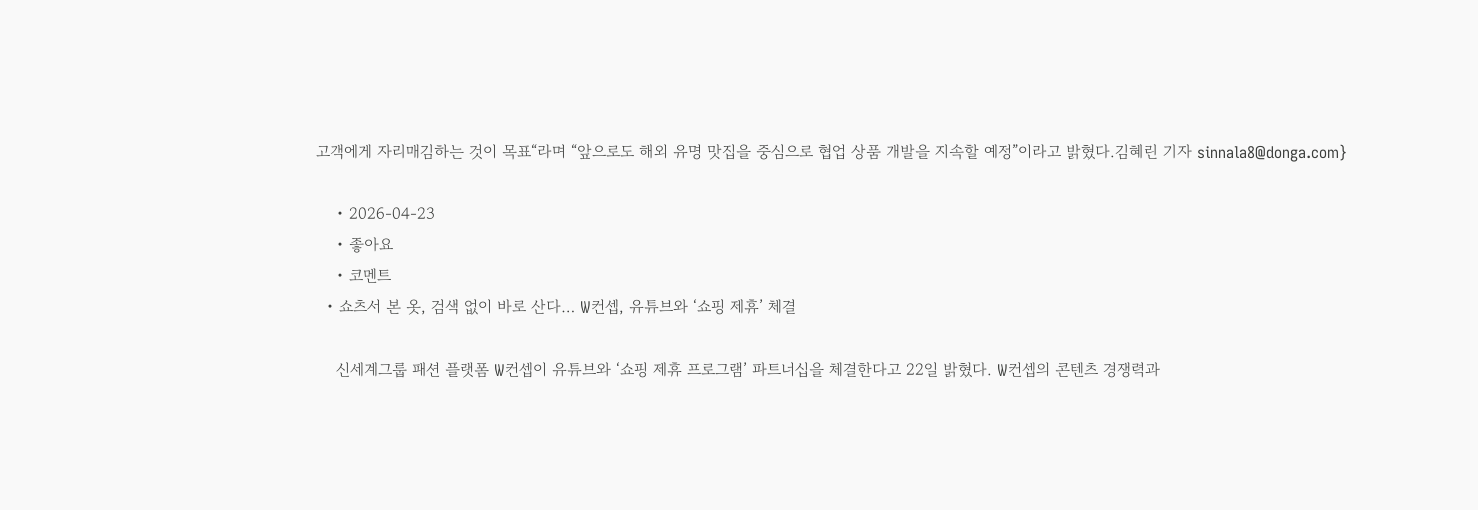고객에게 자리매김하는 것이 목표“라며 “앞으로도 해외 유명 맛집을 중심으로 협업 상품 개발을 지속할 예정”이라고 밝혔다.김혜린 기자 sinnala8@donga.com}

    • 2026-04-23
    • 좋아요
    • 코멘트
  • 쇼츠서 본 옷, 검색 없이 바로 산다… W컨셉, 유튜브와 ‘쇼핑 제휴’ 체결

    신세계그룹 패션 플랫폼 W컨셉이 유튜브와 ‘쇼핑 제휴 프로그램’ 파트너십을 체결한다고 22일 밝혔다. W컨셉의 콘텐츠 경쟁력과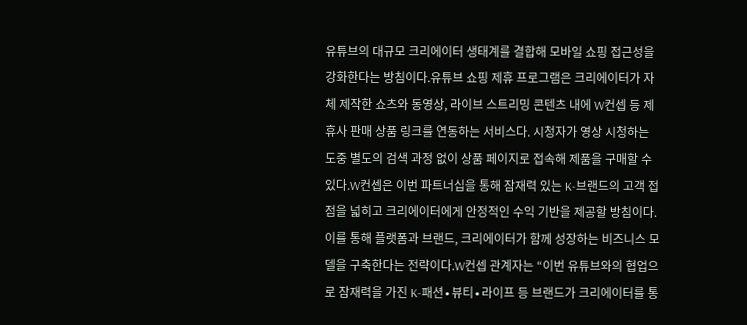유튜브의 대규모 크리에이터 생태계를 결합해 모바일 쇼핑 접근성을 강화한다는 방침이다.유튜브 쇼핑 제휴 프로그램은 크리에이터가 자체 제작한 쇼츠와 동영상, 라이브 스트리밍 콘텐츠 내에 W컨셉 등 제휴사 판매 상품 링크를 연동하는 서비스다. 시청자가 영상 시청하는 도중 별도의 검색 과정 없이 상품 페이지로 접속해 제품을 구매할 수 있다.W컨셉은 이번 파트너십을 통해 잠재력 있는 K-브랜드의 고객 접점을 넓히고 크리에이터에게 안정적인 수익 기반을 제공할 방침이다. 이를 통해 플랫폼과 브랜드, 크리에이터가 함께 성장하는 비즈니스 모델을 구축한다는 전략이다.W컨셉 관계자는 “이번 유튜브와의 협업으로 잠재력을 가진 K-패션∙뷰티∙라이프 등 브랜드가 크리에이터를 통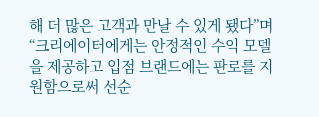해 더 많은 고객과 만날 수 있게 됐다”며 “크리에이터에게는 안정적인 수익 모델을 제공하고 입점 브랜드에는 판로를 지원함으로써 선순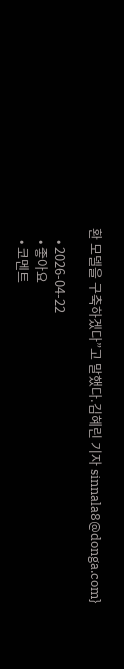환 모델을 구축하겠다”고 말했다.김혜린 기자 sinnala8@donga.com}

    • 2026-04-22
    • 좋아요
    • 코멘트